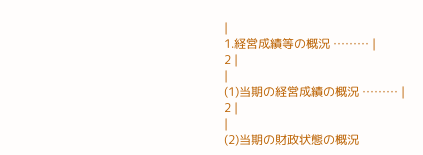|
1.経営成績等の概況 ……… |
2 |
|
(1)当期の経営成績の概況 ……… |
2 |
|
(2)当期の財政状態の概況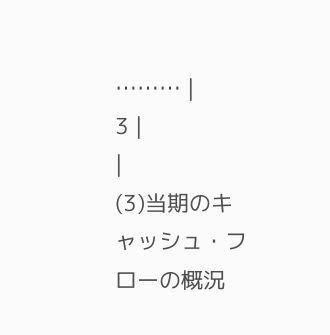……… |
3 |
|
(3)当期のキャッシュ・フローの概況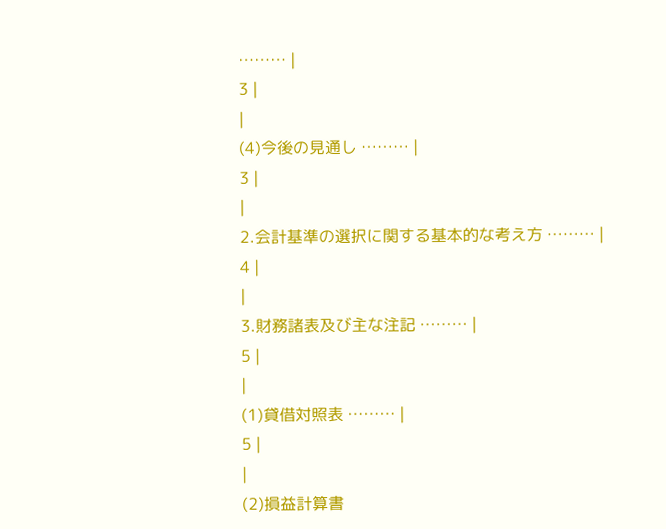……… |
3 |
|
(4)今後の見通し ……… |
3 |
|
2.会計基準の選択に関する基本的な考え方 ……… |
4 |
|
3.財務諸表及び主な注記 ……… |
5 |
|
(1)貸借対照表 ……… |
5 |
|
(2)損益計算書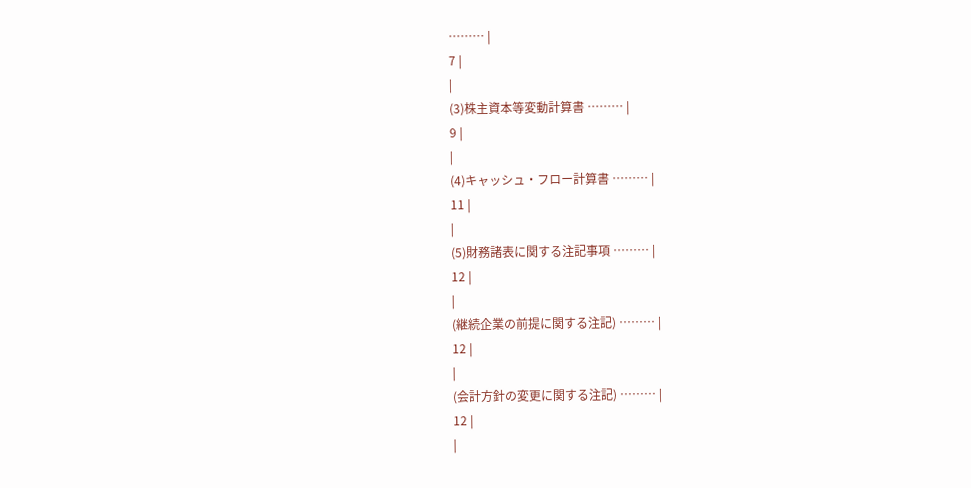……… |
7 |
|
(3)株主資本等変動計算書 ……… |
9 |
|
(4)キャッシュ・フロー計算書 ……… |
11 |
|
(5)財務諸表に関する注記事項 ……… |
12 |
|
(継続企業の前提に関する注記) ……… |
12 |
|
(会計方針の変更に関する注記) ……… |
12 |
|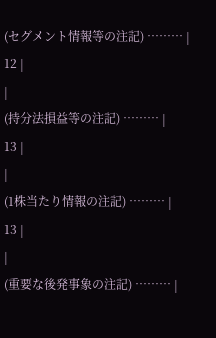(セグメント情報等の注記) ……… |
12 |
|
(持分法損益等の注記) ……… |
13 |
|
(1株当たり情報の注記) ……… |
13 |
|
(重要な後発事象の注記) ……… |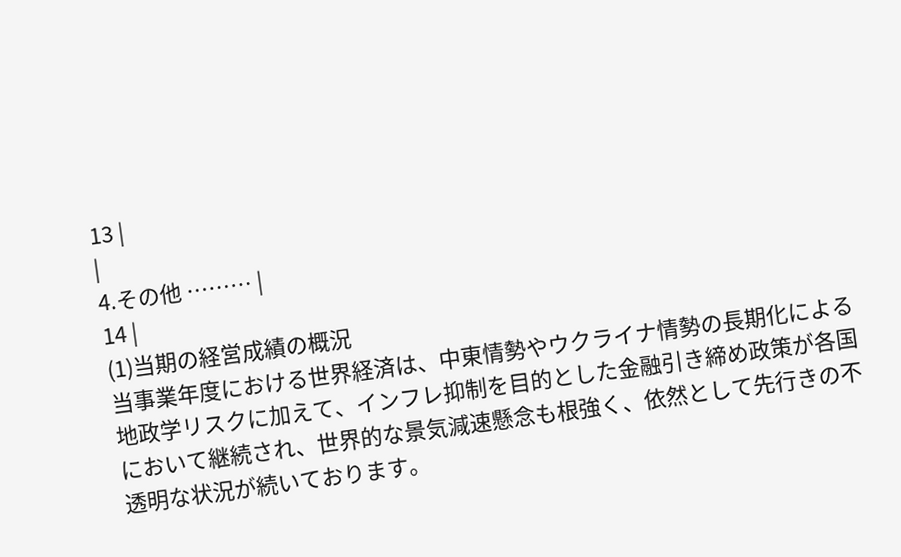13 |
|
4.その他 ……… |
14 |
(1)当期の経営成績の概況
当事業年度における世界経済は、中東情勢やウクライナ情勢の長期化による地政学リスクに加えて、インフレ抑制を目的とした金融引き締め政策が各国において継続され、世界的な景気減速懸念も根強く、依然として先行きの不透明な状況が続いております。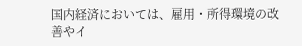国内経済においては、雇用・所得環境の改善やイ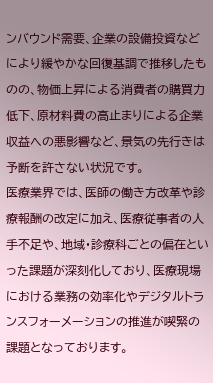ンバウンド需要、企業の設備投資などにより緩やかな回復基調で推移したものの、物価上昇による消費者の購買力低下、原材料費の高止まりによる企業収益への悪影響など、景気の先行きは予断を許さない状況です。
医療業界では、医師の働き方改革や診療報酬の改定に加え、医療従事者の人手不足や、地域・診療科ごとの偏在といった課題が深刻化しており、医療現場における業務の効率化やデジタルトランスフォーメーションの推進が喫緊の課題となっております。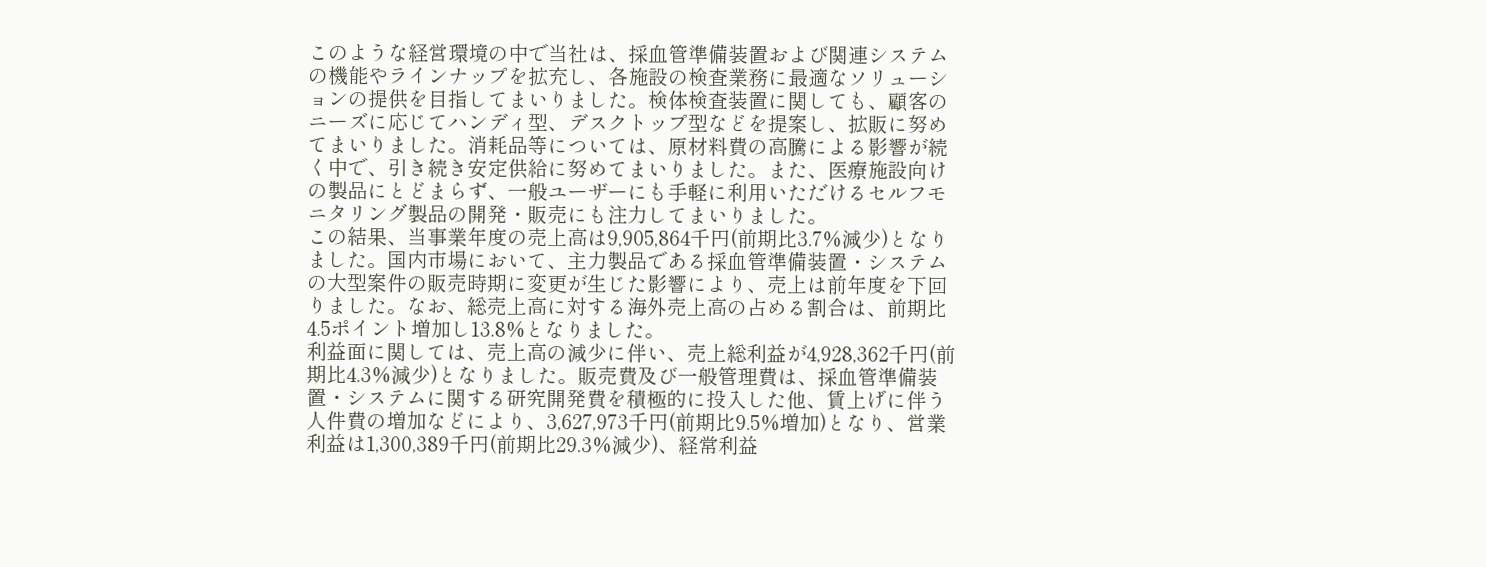このような経営環境の中で当社は、採血管準備装置および関連システムの機能やラインナップを拡充し、各施設の検査業務に最適なソリューションの提供を目指してまいりました。検体検査装置に関しても、顧客のニーズに応じてハンディ型、デスクトップ型などを提案し、拡販に努めてまいりました。消耗品等については、原材料費の高騰による影響が続く中で、引き続き安定供給に努めてまいりました。また、医療施設向けの製品にとどまらず、一般ユーザーにも手軽に利用いただけるセルフモニタリング製品の開発・販売にも注力してまいりました。
この結果、当事業年度の売上高は9,905,864千円(前期比3.7%減少)となりました。国内市場において、主力製品である採血管準備装置・システムの大型案件の販売時期に変更が生じた影響により、売上は前年度を下回りました。なお、総売上高に対する海外売上高の占める割合は、前期比4.5ポイント増加し13.8%となりました。
利益面に関しては、売上高の減少に伴い、売上総利益が4,928,362千円(前期比4.3%減少)となりました。販売費及び一般管理費は、採血管準備装置・システムに関する研究開発費を積極的に投入した他、賃上げに伴う人件費の増加などにより、3,627,973千円(前期比9.5%増加)となり、営業利益は1,300,389千円(前期比29.3%減少)、経常利益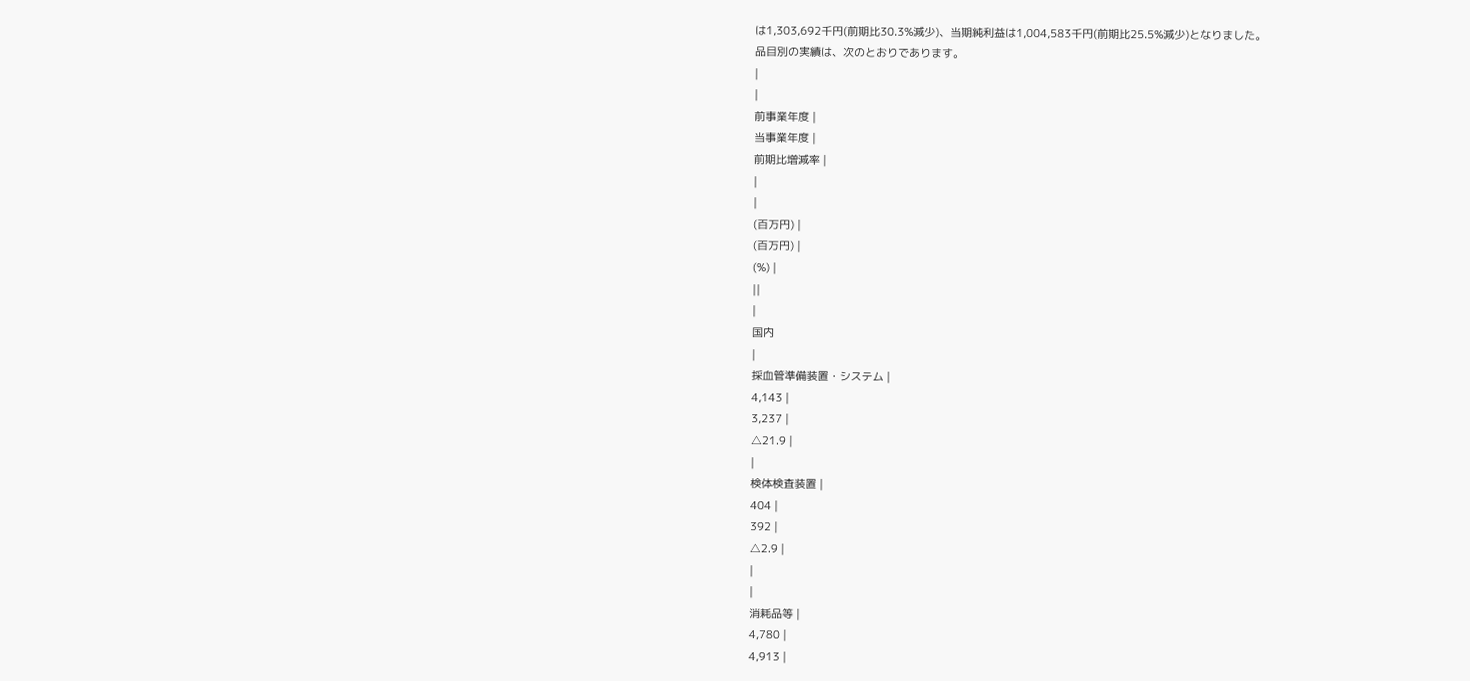は1,303,692千円(前期比30.3%減少)、当期純利益は1,004,583千円(前期比25.5%減少)となりました。
品目別の実績は、次のとおりであります。
|
|
前事業年度 |
当事業年度 |
前期比増減率 |
|
|
(百万円) |
(百万円) |
(%) |
||
|
国内
|
採血管準備装置・システム |
4,143 |
3,237 |
△21.9 |
|
検体検査装置 |
404 |
392 |
△2.9 |
|
|
消耗品等 |
4,780 |
4,913 |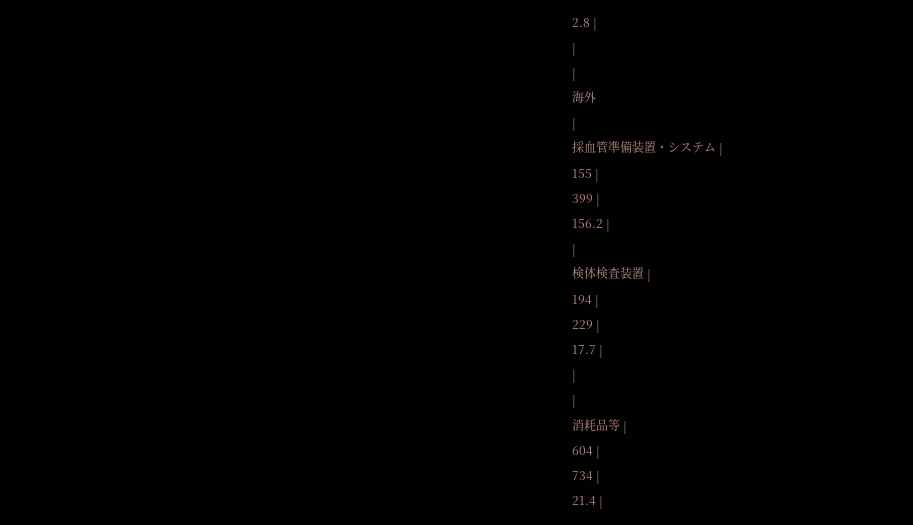2.8 |
|
|
海外
|
採血管準備装置・システム |
155 |
399 |
156.2 |
|
検体検査装置 |
194 |
229 |
17.7 |
|
|
消耗品等 |
604 |
734 |
21.4 |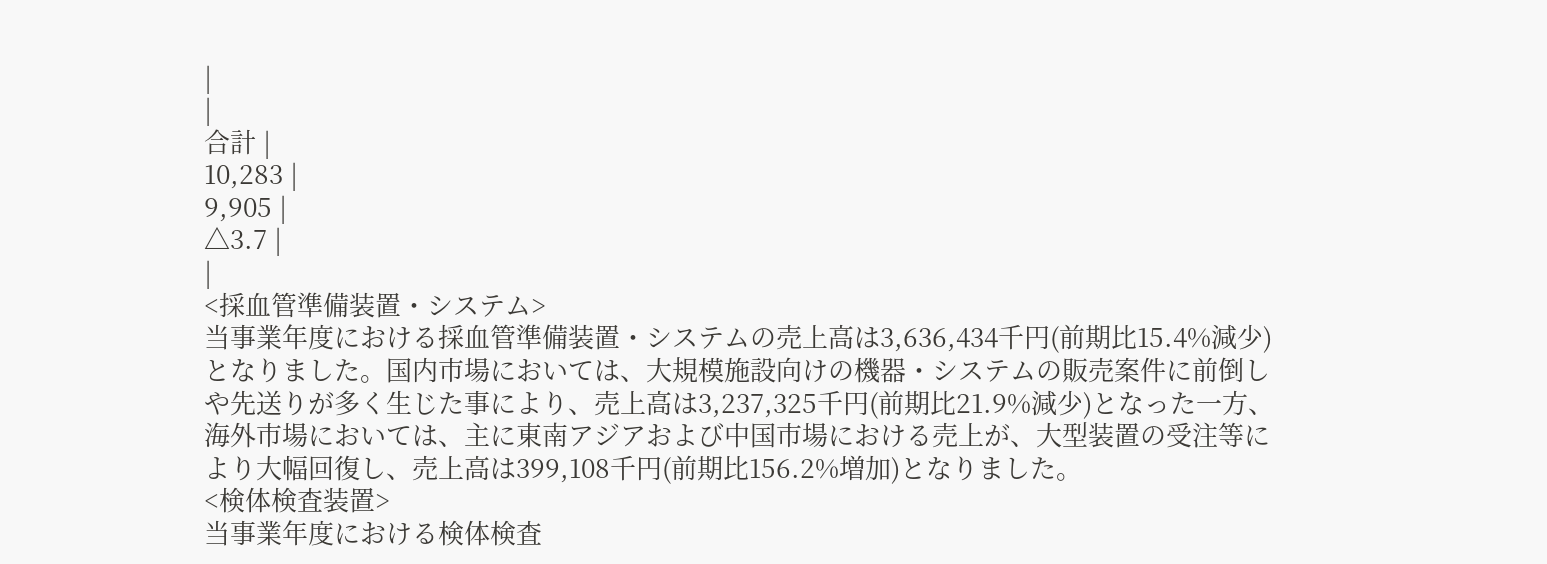|
|
合計 |
10,283 |
9,905 |
△3.7 |
|
<採血管準備装置・システム>
当事業年度における採血管準備装置・システムの売上高は3,636,434千円(前期比15.4%減少)となりました。国内市場においては、大規模施設向けの機器・システムの販売案件に前倒しや先送りが多く生じた事により、売上高は3,237,325千円(前期比21.9%減少)となった一方、海外市場においては、主に東南アジアおよび中国市場における売上が、大型装置の受注等により大幅回復し、売上高は399,108千円(前期比156.2%増加)となりました。
<検体検査装置>
当事業年度における検体検査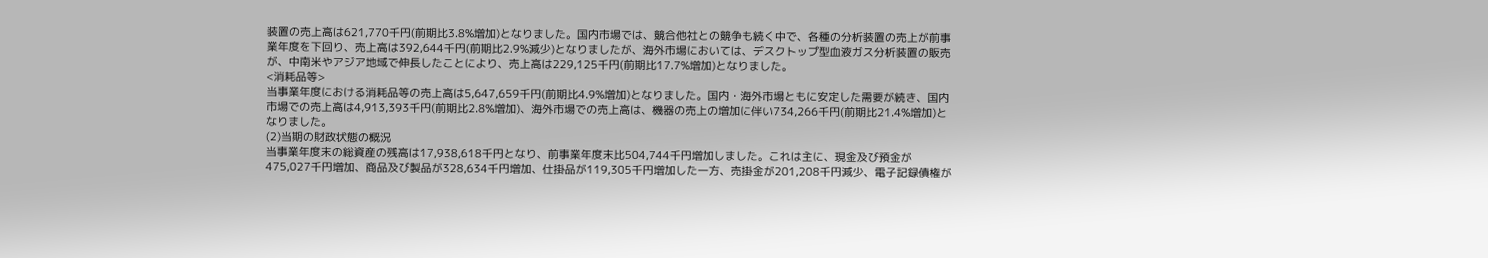装置の売上高は621,770千円(前期比3.8%増加)となりました。国内市場では、競合他社との競争も続く中で、各種の分析装置の売上が前事業年度を下回り、売上高は392,644千円(前期比2.9%減少)となりましたが、海外市場においては、デスクトップ型血液ガス分析装置の販売が、中南米やアジア地域で伸長したことにより、売上高は229,125千円(前期比17.7%増加)となりました。
<消耗品等>
当事業年度における消耗品等の売上高は5,647,659千円(前期比4.9%増加)となりました。国内・海外市場ともに安定した需要が続き、国内市場での売上高は4,913,393千円(前期比2.8%増加)、海外市場での売上高は、機器の売上の増加に伴い734,266千円(前期比21.4%増加)となりました。
(2)当期の財政状態の概況
当事業年度末の総資産の残高は17,938,618千円となり、前事業年度末比504,744千円増加しました。これは主に、現金及び預金が475,027千円増加、商品及び製品が328,634千円増加、仕掛品が119,305千円増加した一方、売掛金が201,208千円減少、電子記録債権が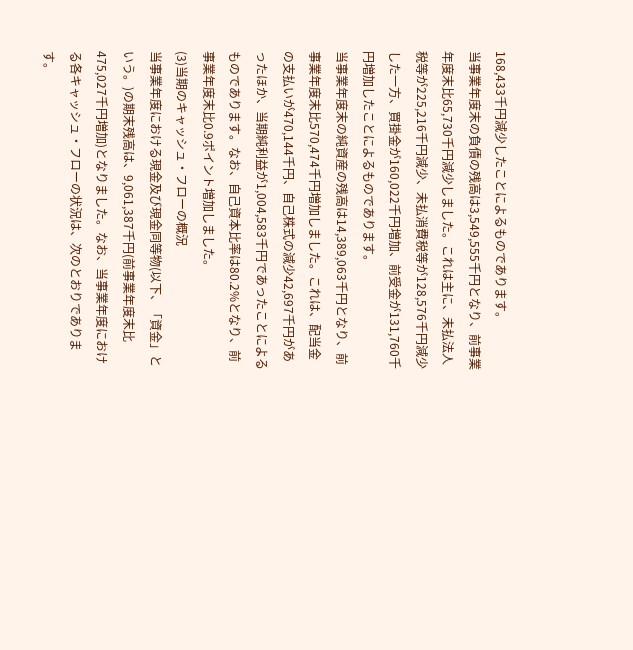168,433千円減少したことによるものであります。
当事業年度末の負債の残高は3,549,555千円となり、前事業年度末比65,730千円減少しました。これは主に、未払法人税等が225,216千円減少、未払消費税等が128,576千円減少した一方、買掛金が160,022千円増加、前受金が131,760千円増加したことによるものであります。
当事業年度末の純資産の残高は14,389,063千円となり、前事業年度末比570,474千円増加しました。これは、配当金の支払いが470,144千円、自己株式の減少42,697千円があったほか、当期純利益が1,004,583千円であったことによるものであります。なお、自己資本比率は80.2%となり、前事業年度末比0.9ポイント増加しました。
(3)当期のキャッシュ・フローの概況
当事業年度における現金及び現金同等物(以下、「資金」という。)の期末残高は、9,061,387千円(前事業年度末比475,027千円増加)となりました。なお、当事業年度における各キャッシュ・フローの状況は、次のとおりであります。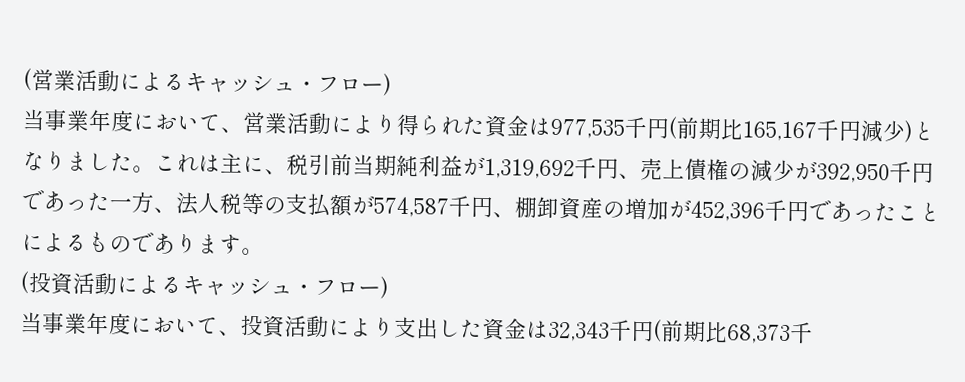(営業活動によるキャッシュ・フロー)
当事業年度において、営業活動により得られた資金は977,535千円(前期比165,167千円減少)となりました。これは主に、税引前当期純利益が1,319,692千円、売上債権の減少が392,950千円であった一方、法人税等の支払額が574,587千円、棚卸資産の増加が452,396千円であったことによるものであります。
(投資活動によるキャッシュ・フロー)
当事業年度において、投資活動により支出した資金は32,343千円(前期比68,373千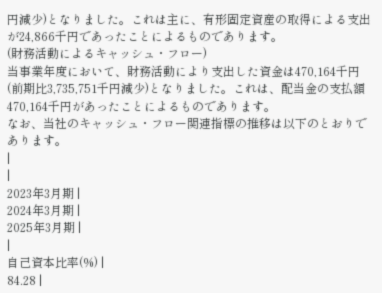円減少)となりました。これは主に、有形固定資産の取得による支出が24,866千円であったことによるものであります。
(財務活動によるキャッシュ・フロー)
当事業年度において、財務活動により支出した資金は470,164千円(前期比3,735,751千円減少)となりました。これは、配当金の支払額470,164千円があったことによるものであります。
なお、当社のキャッシュ・フロー関連指標の推移は以下のとおりであります。
|
|
2023年3月期 |
2024年3月期 |
2025年3月期 |
|
自己資本比率(%) |
84.28 |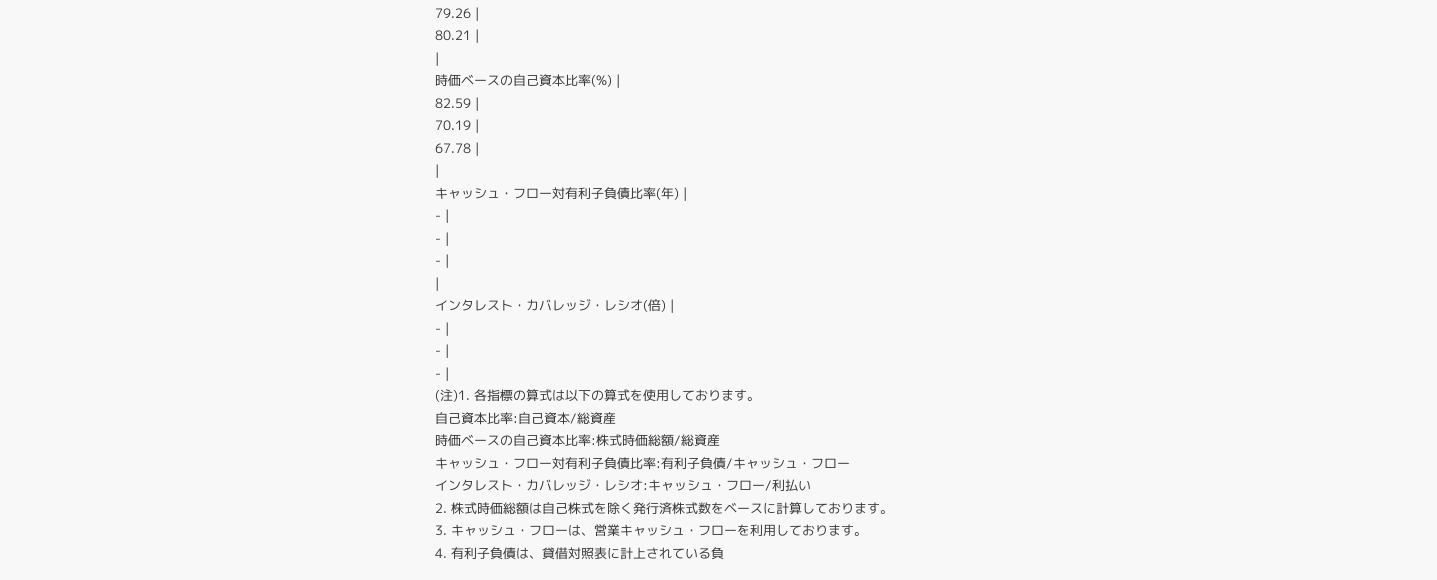79.26 |
80.21 |
|
時価ベースの自己資本比率(%) |
82.59 |
70.19 |
67.78 |
|
キャッシュ・フロー対有利子負債比率(年) |
- |
- |
- |
|
インタレスト・カバレッジ・レシオ(倍) |
- |
- |
- |
(注)1. 各指標の算式は以下の算式を使用しております。
自己資本比率:自己資本/総資産
時価ベースの自己資本比率:株式時価総額/総資産
キャッシュ・フロー対有利子負債比率:有利子負債/キャッシュ・フロー
インタレスト・カバレッジ・レシオ:キャッシュ・フロー/利払い
2. 株式時価総額は自己株式を除く発行済株式数をベースに計算しております。
3. キャッシュ・フローは、営業キャッシュ・フローを利用しております。
4. 有利子負債は、貸借対照表に計上されている負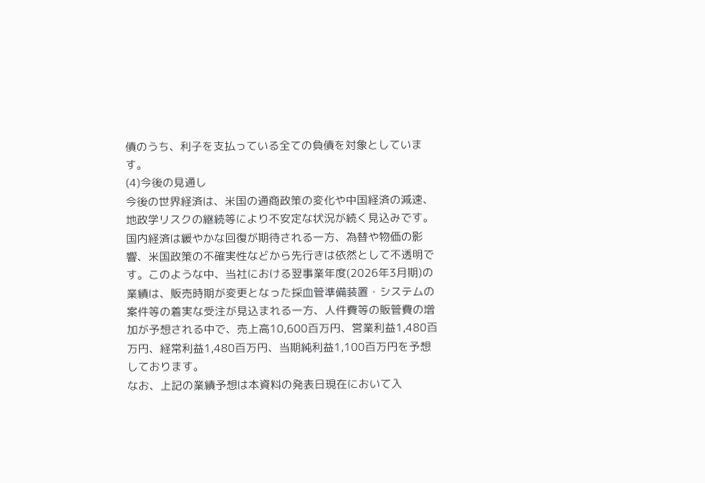債のうち、利子を支払っている全ての負債を対象としています。
(4)今後の見通し
今後の世界経済は、米国の通商政策の変化や中国経済の減速、地政学リスクの継続等により不安定な状況が続く見込みです。国内経済は緩やかな回復が期待される一方、為替や物価の影響、米国政策の不確実性などから先行きは依然として不透明です。このような中、当社における翌事業年度(2026年3月期)の業績は、販売時期が変更となった採血管準備装置・システムの案件等の着実な受注が見込まれる一方、人件費等の販管費の増加が予想される中で、売上高10,600百万円、営業利益1,480百万円、経常利益1,480百万円、当期純利益1,100百万円を予想しております。
なお、上記の業績予想は本資料の発表日現在において入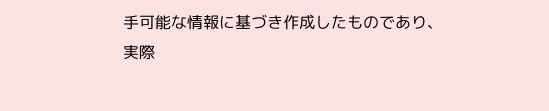手可能な情報に基づき作成したものであり、実際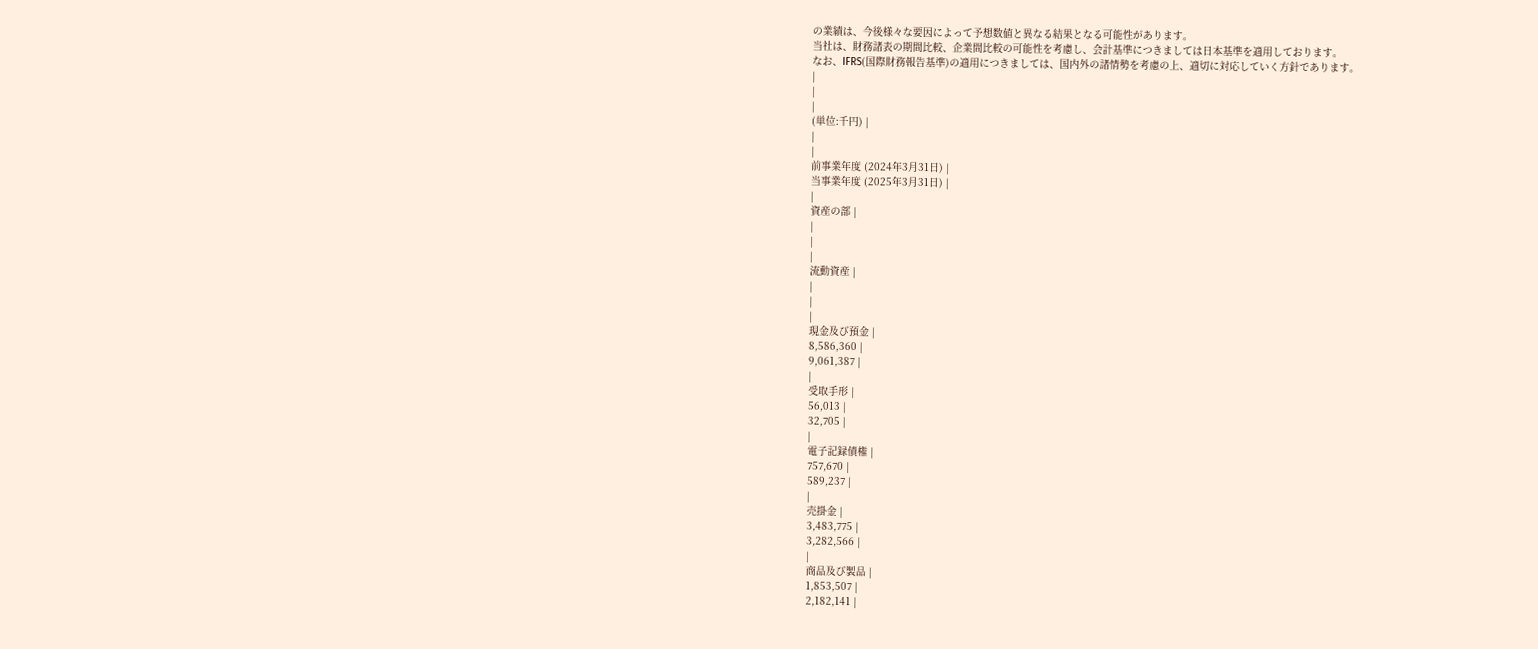の業績は、今後様々な要因によって予想数値と異なる結果となる可能性があります。
当社は、財務諸表の期間比較、企業間比較の可能性を考慮し、会計基準につきましては日本基準を適用しております。
なお、IFRS(国際財務報告基準)の適用につきましては、国内外の諸情勢を考慮の上、適切に対応していく方針であります。
|
|
|
(単位:千円) |
|
|
前事業年度 (2024年3月31日) |
当事業年度 (2025年3月31日) |
|
資産の部 |
|
|
|
流動資産 |
|
|
|
現金及び預金 |
8,586,360 |
9,061,387 |
|
受取手形 |
56,013 |
32,705 |
|
電子記録債権 |
757,670 |
589,237 |
|
売掛金 |
3,483,775 |
3,282,566 |
|
商品及び製品 |
1,853,507 |
2,182,141 |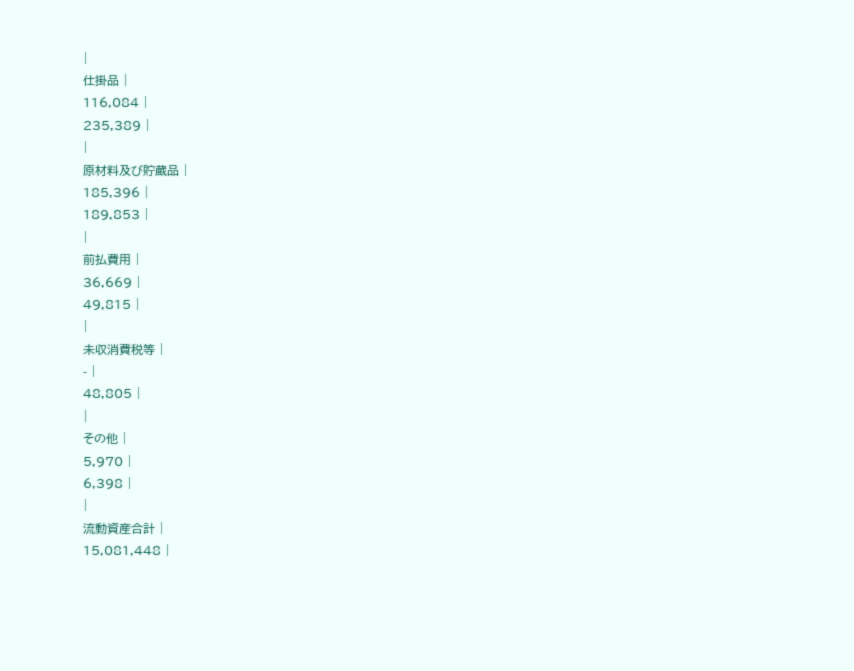|
仕掛品 |
116,084 |
235,389 |
|
原材料及び貯蔵品 |
185,396 |
189,853 |
|
前払費用 |
36,669 |
49,815 |
|
未収消費税等 |
- |
48,805 |
|
その他 |
5,970 |
6,398 |
|
流動資産合計 |
15,081,448 |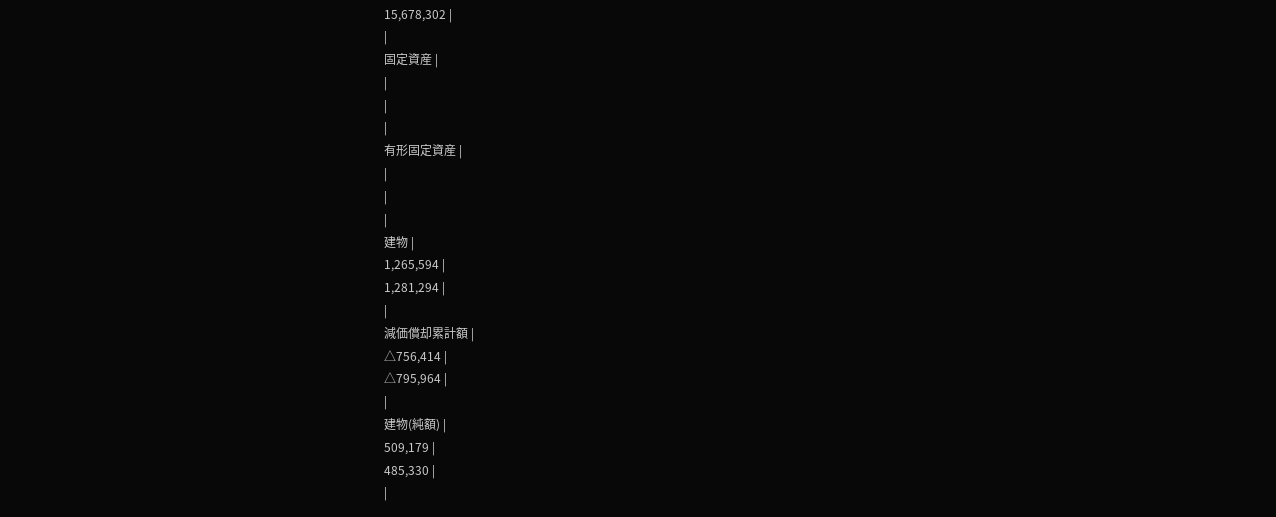15,678,302 |
|
固定資産 |
|
|
|
有形固定資産 |
|
|
|
建物 |
1,265,594 |
1,281,294 |
|
減価償却累計額 |
△756,414 |
△795,964 |
|
建物(純額) |
509,179 |
485,330 |
|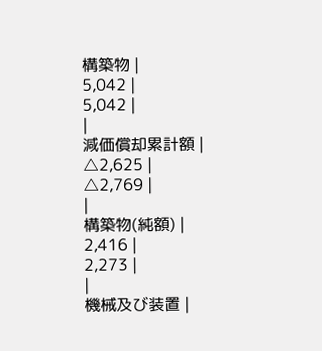構築物 |
5,042 |
5,042 |
|
減価償却累計額 |
△2,625 |
△2,769 |
|
構築物(純額) |
2,416 |
2,273 |
|
機械及び装置 |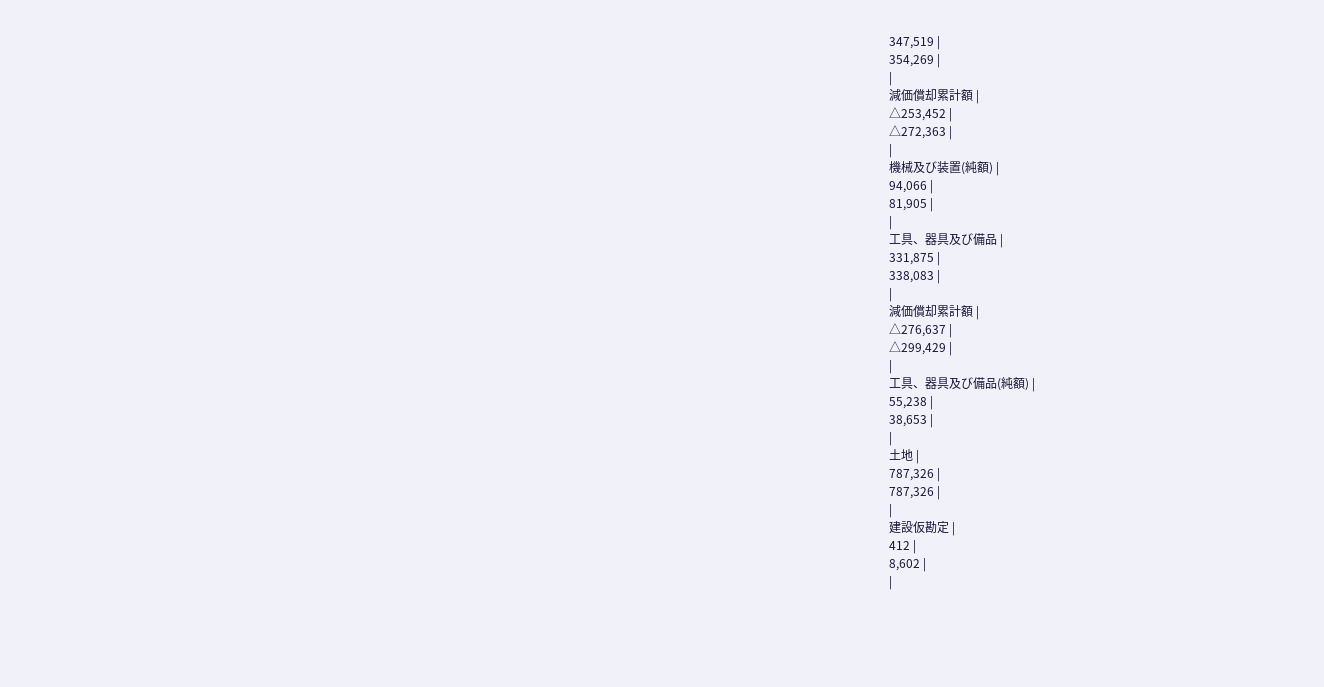347,519 |
354,269 |
|
減価償却累計額 |
△253,452 |
△272,363 |
|
機械及び装置(純額) |
94,066 |
81,905 |
|
工具、器具及び備品 |
331,875 |
338,083 |
|
減価償却累計額 |
△276,637 |
△299,429 |
|
工具、器具及び備品(純額) |
55,238 |
38,653 |
|
土地 |
787,326 |
787,326 |
|
建設仮勘定 |
412 |
8,602 |
|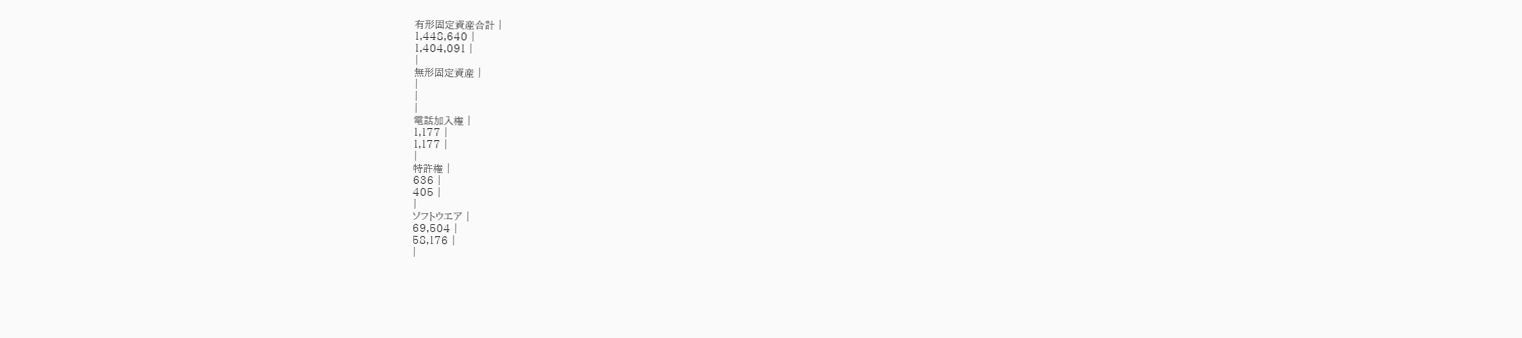有形固定資産合計 |
1,448,640 |
1,404,091 |
|
無形固定資産 |
|
|
|
電話加入権 |
1,177 |
1,177 |
|
特許権 |
636 |
405 |
|
ソフトウエア |
69,504 |
58,176 |
|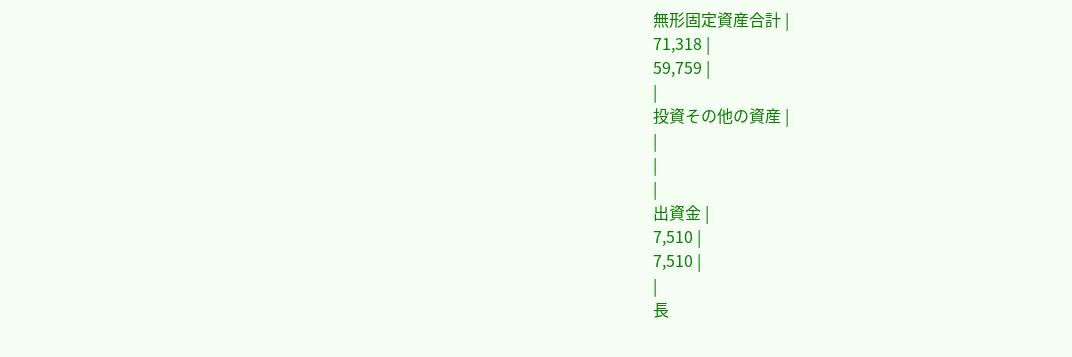無形固定資産合計 |
71,318 |
59,759 |
|
投資その他の資産 |
|
|
|
出資金 |
7,510 |
7,510 |
|
長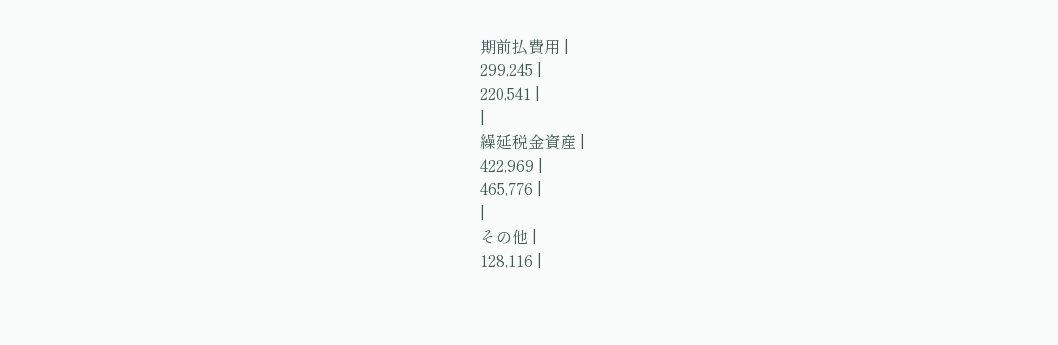期前払費用 |
299,245 |
220,541 |
|
繰延税金資産 |
422,969 |
465,776 |
|
その他 |
128,116 |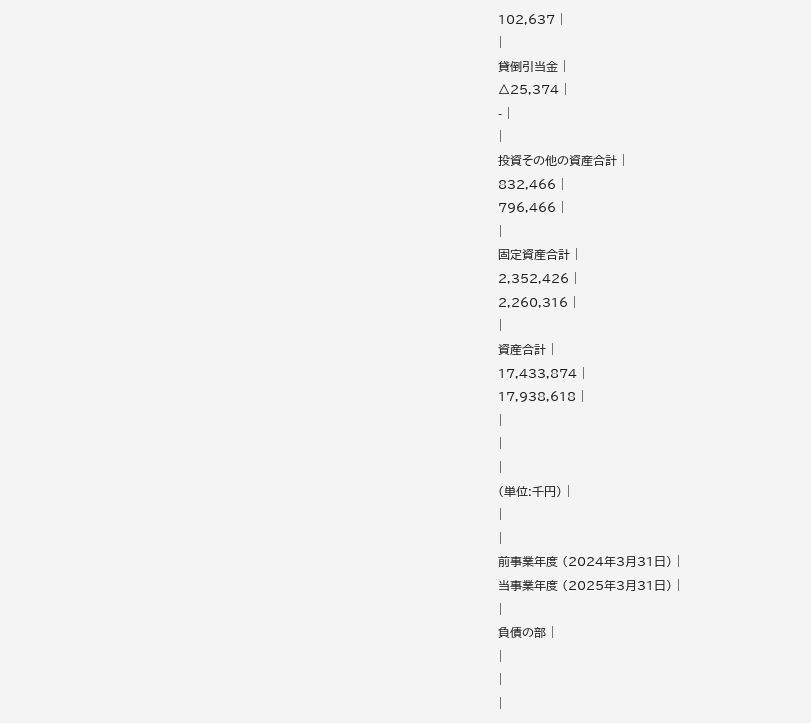102,637 |
|
貸倒引当金 |
△25,374 |
- |
|
投資その他の資産合計 |
832,466 |
796,466 |
|
固定資産合計 |
2,352,426 |
2,260,316 |
|
資産合計 |
17,433,874 |
17,938,618 |
|
|
|
(単位:千円) |
|
|
前事業年度 (2024年3月31日) |
当事業年度 (2025年3月31日) |
|
負債の部 |
|
|
|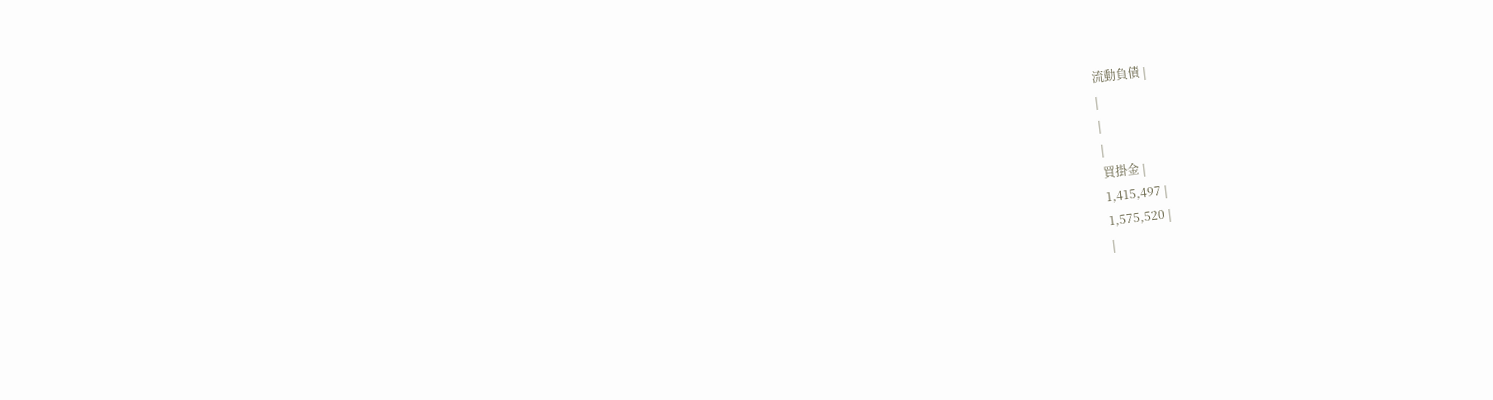流動負債 |
|
|
|
買掛金 |
1,415,497 |
1,575,520 |
|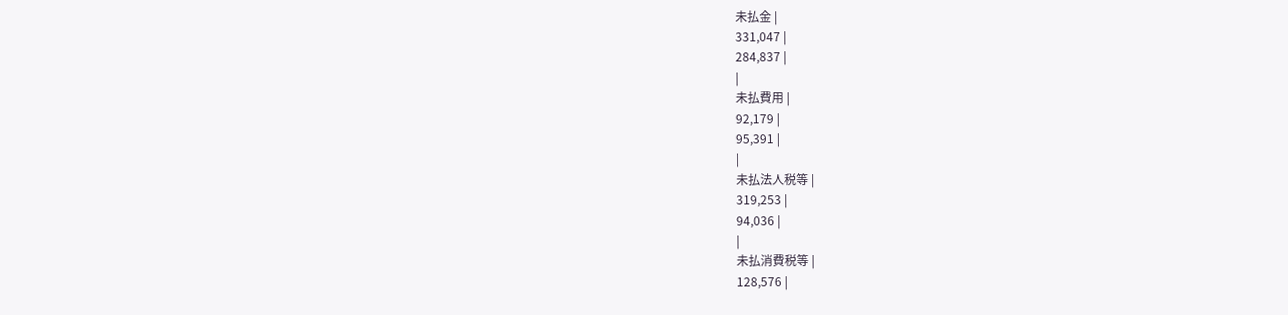未払金 |
331,047 |
284,837 |
|
未払費用 |
92,179 |
95,391 |
|
未払法人税等 |
319,253 |
94,036 |
|
未払消費税等 |
128,576 |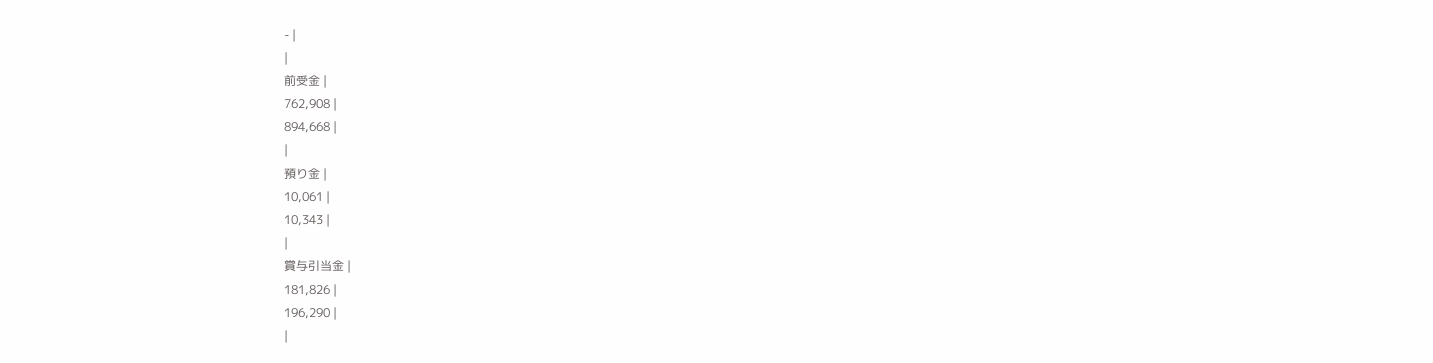- |
|
前受金 |
762,908 |
894,668 |
|
預り金 |
10,061 |
10,343 |
|
賞与引当金 |
181,826 |
196,290 |
|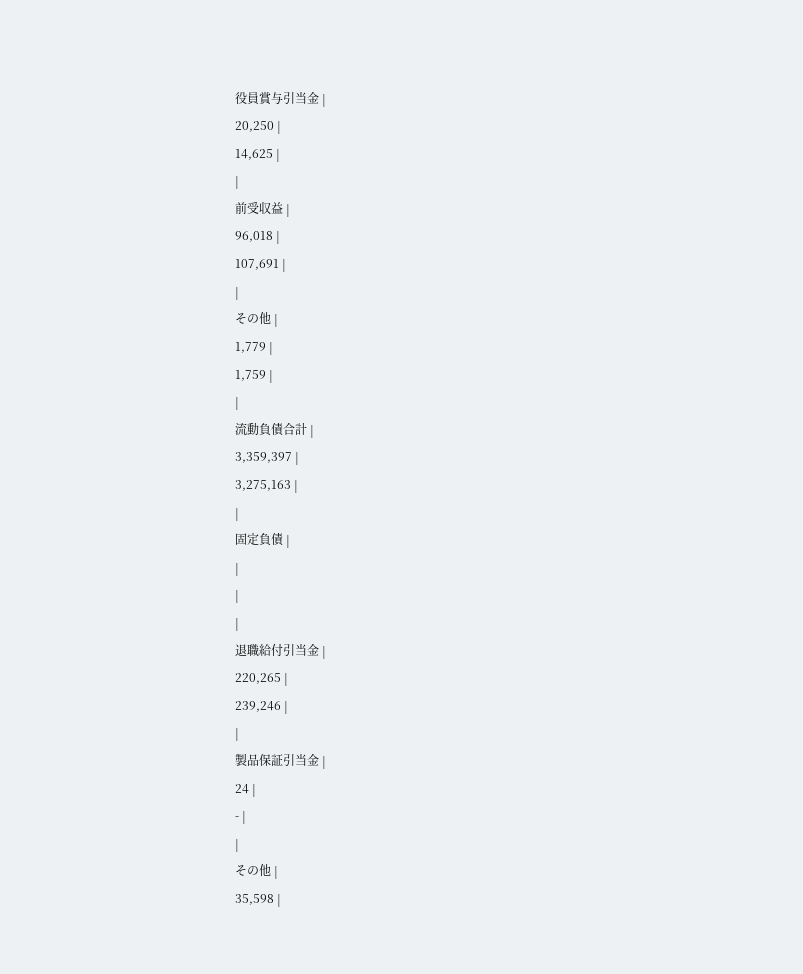役員賞与引当金 |
20,250 |
14,625 |
|
前受収益 |
96,018 |
107,691 |
|
その他 |
1,779 |
1,759 |
|
流動負債合計 |
3,359,397 |
3,275,163 |
|
固定負債 |
|
|
|
退職給付引当金 |
220,265 |
239,246 |
|
製品保証引当金 |
24 |
- |
|
その他 |
35,598 |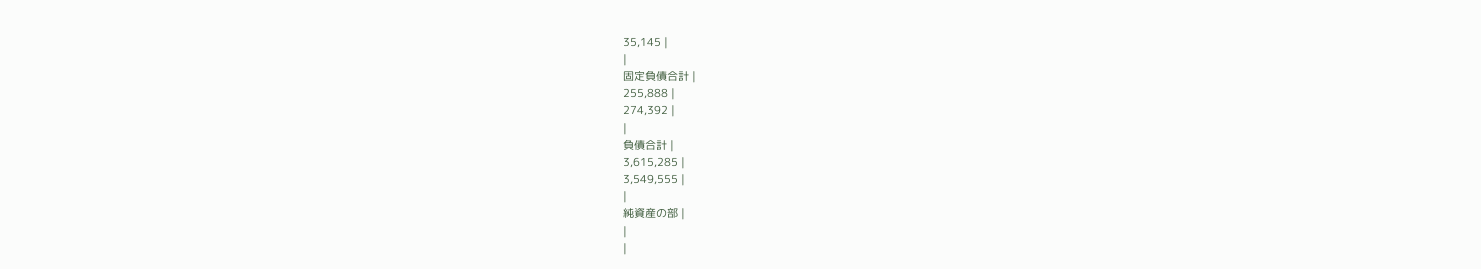35,145 |
|
固定負債合計 |
255,888 |
274,392 |
|
負債合計 |
3,615,285 |
3,549,555 |
|
純資産の部 |
|
|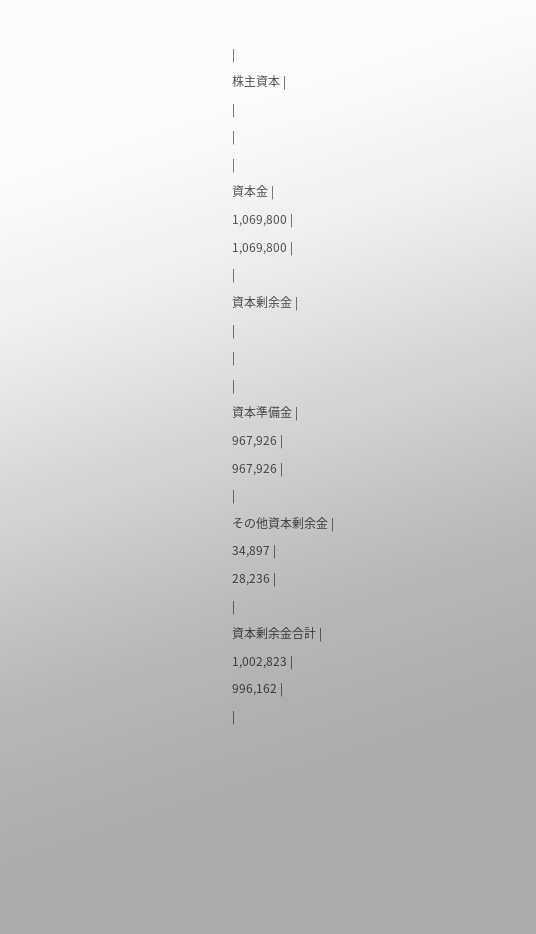|
株主資本 |
|
|
|
資本金 |
1,069,800 |
1,069,800 |
|
資本剰余金 |
|
|
|
資本準備金 |
967,926 |
967,926 |
|
その他資本剰余金 |
34,897 |
28,236 |
|
資本剰余金合計 |
1,002,823 |
996,162 |
|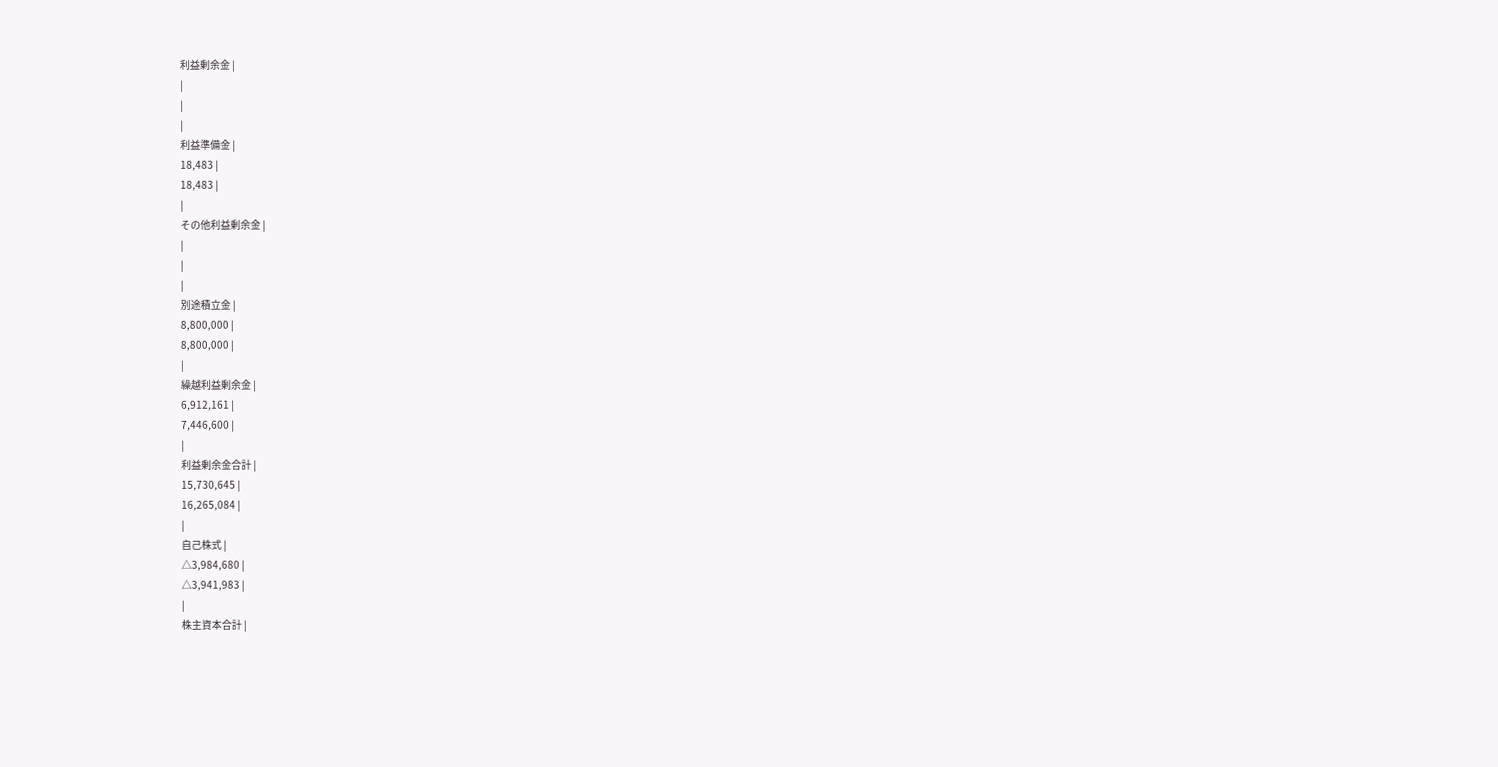利益剰余金 |
|
|
|
利益準備金 |
18,483 |
18,483 |
|
その他利益剰余金 |
|
|
|
別途積立金 |
8,800,000 |
8,800,000 |
|
繰越利益剰余金 |
6,912,161 |
7,446,600 |
|
利益剰余金合計 |
15,730,645 |
16,265,084 |
|
自己株式 |
△3,984,680 |
△3,941,983 |
|
株主資本合計 |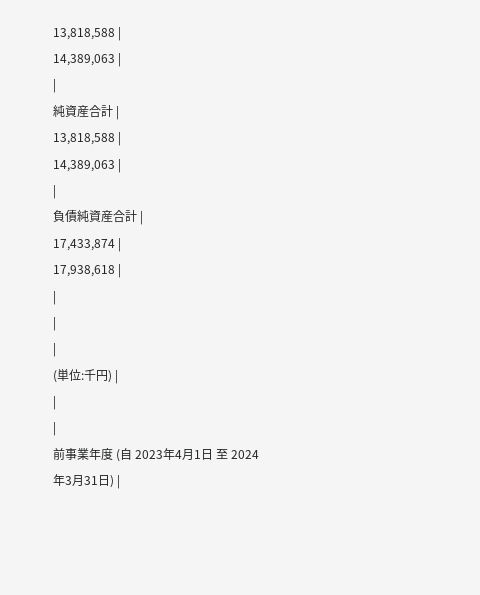13,818,588 |
14,389,063 |
|
純資産合計 |
13,818,588 |
14,389,063 |
|
負債純資産合計 |
17,433,874 |
17,938,618 |
|
|
|
(単位:千円) |
|
|
前事業年度 (自 2023年4月1日 至 2024年3月31日) |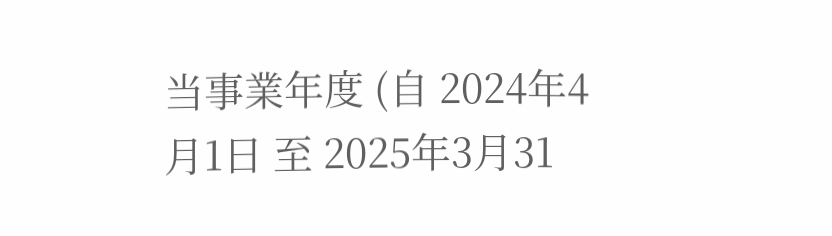当事業年度 (自 2024年4月1日 至 2025年3月31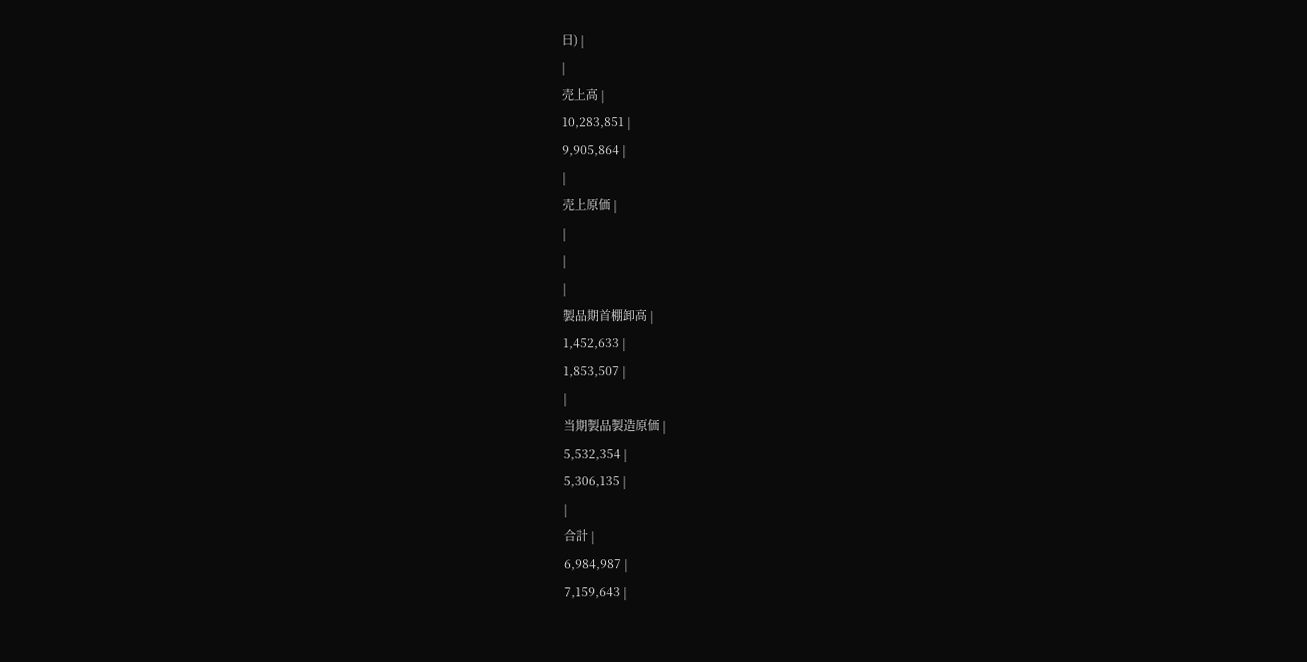日) |
|
売上高 |
10,283,851 |
9,905,864 |
|
売上原価 |
|
|
|
製品期首棚卸高 |
1,452,633 |
1,853,507 |
|
当期製品製造原価 |
5,532,354 |
5,306,135 |
|
合計 |
6,984,987 |
7,159,643 |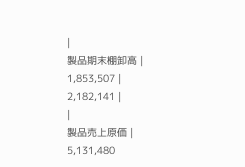|
製品期末棚卸高 |
1,853,507 |
2,182,141 |
|
製品売上原価 |
5,131,480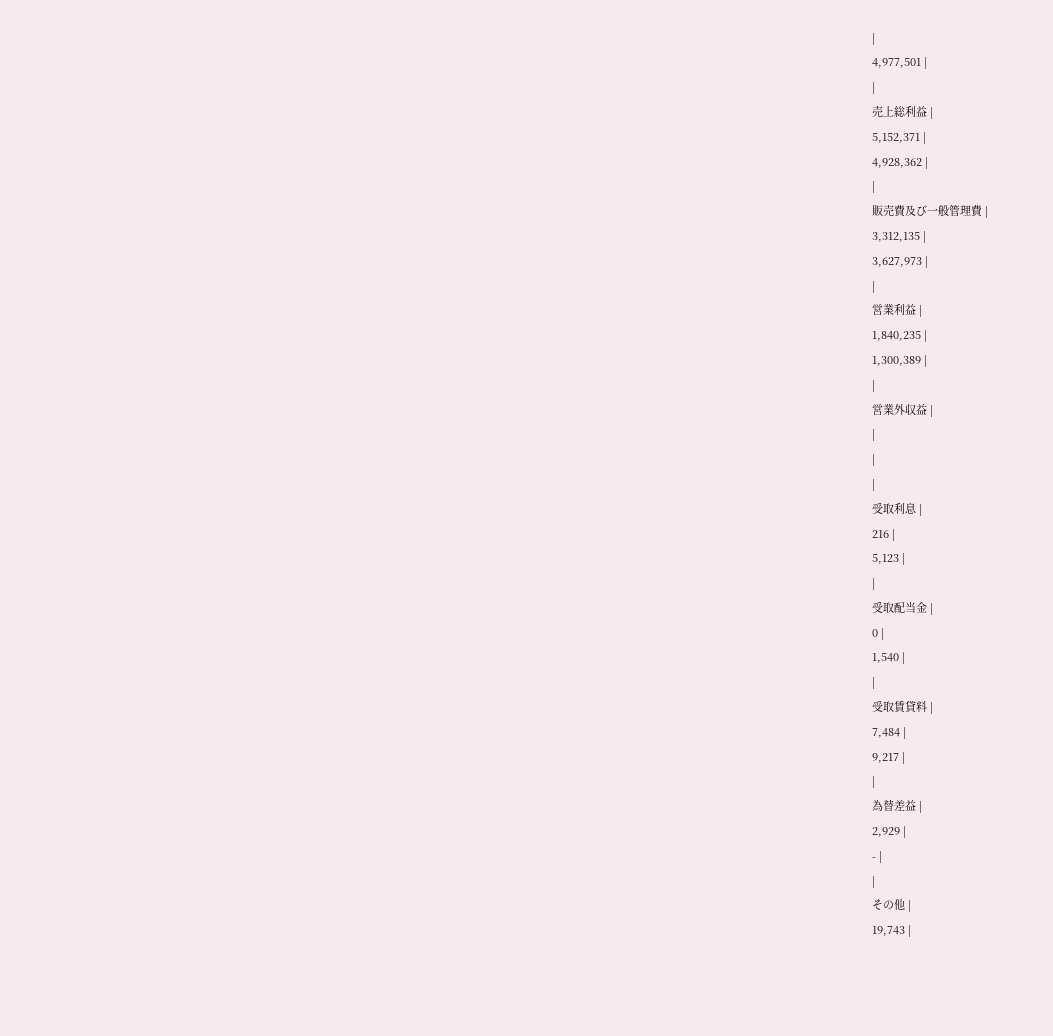|
4,977,501 |
|
売上総利益 |
5,152,371 |
4,928,362 |
|
販売費及び一般管理費 |
3,312,135 |
3,627,973 |
|
営業利益 |
1,840,235 |
1,300,389 |
|
営業外収益 |
|
|
|
受取利息 |
216 |
5,123 |
|
受取配当金 |
0 |
1,540 |
|
受取賃貸料 |
7,484 |
9,217 |
|
為替差益 |
2,929 |
- |
|
その他 |
19,743 |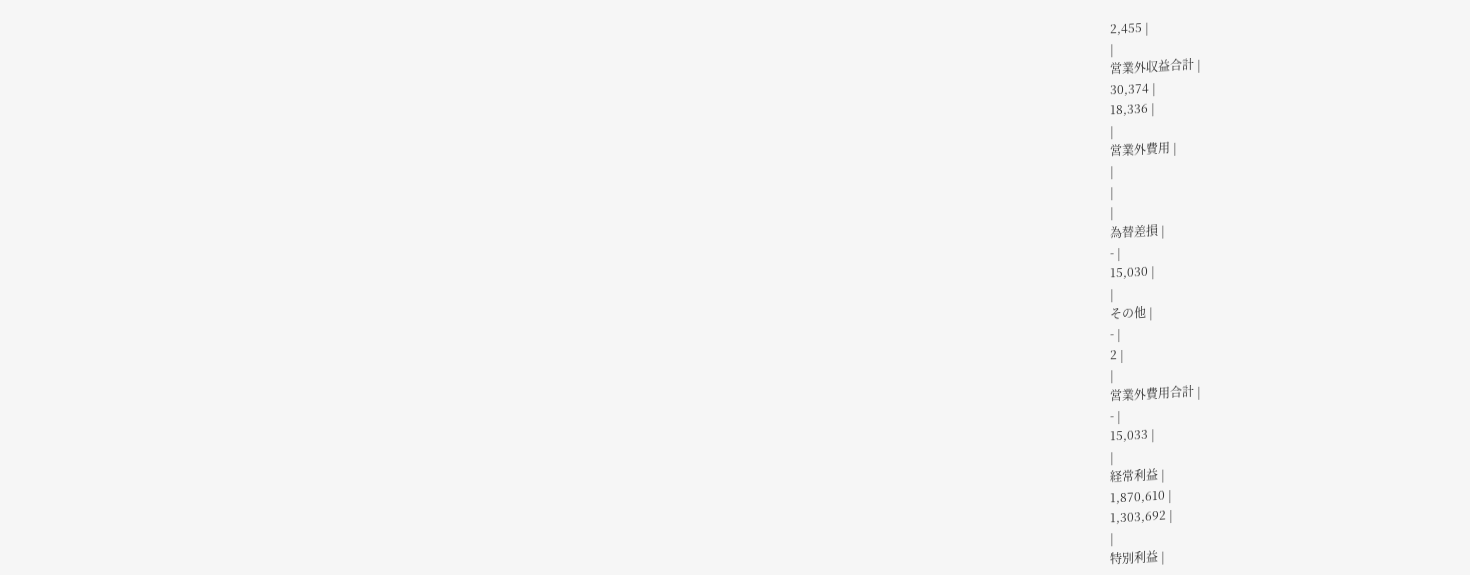2,455 |
|
営業外収益合計 |
30,374 |
18,336 |
|
営業外費用 |
|
|
|
為替差損 |
- |
15,030 |
|
その他 |
- |
2 |
|
営業外費用合計 |
- |
15,033 |
|
経常利益 |
1,870,610 |
1,303,692 |
|
特別利益 |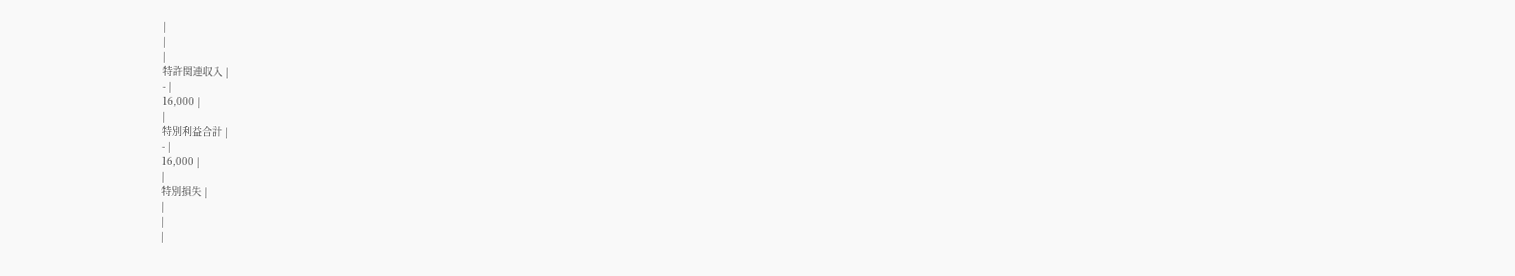|
|
|
特許関連収入 |
- |
16,000 |
|
特別利益合計 |
- |
16,000 |
|
特別損失 |
|
|
|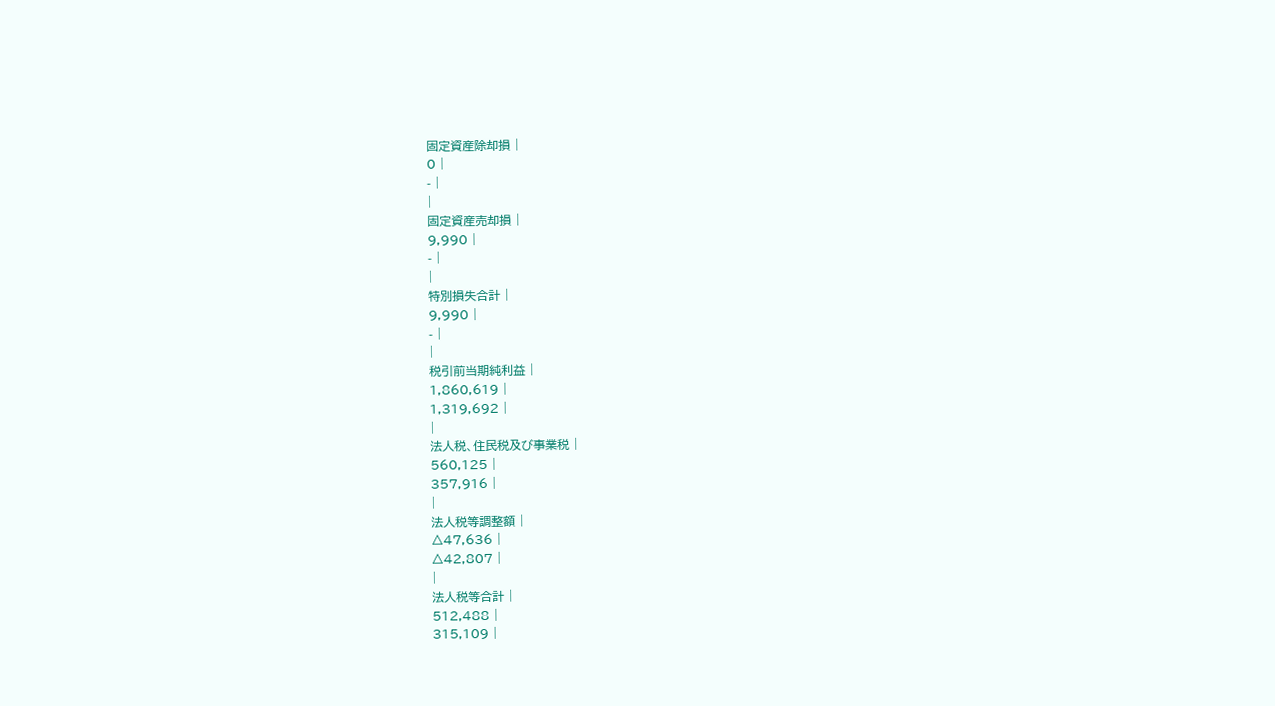固定資産除却損 |
0 |
- |
|
固定資産売却損 |
9,990 |
- |
|
特別損失合計 |
9,990 |
- |
|
税引前当期純利益 |
1,860,619 |
1,319,692 |
|
法人税、住民税及び事業税 |
560,125 |
357,916 |
|
法人税等調整額 |
△47,636 |
△42,807 |
|
法人税等合計 |
512,488 |
315,109 |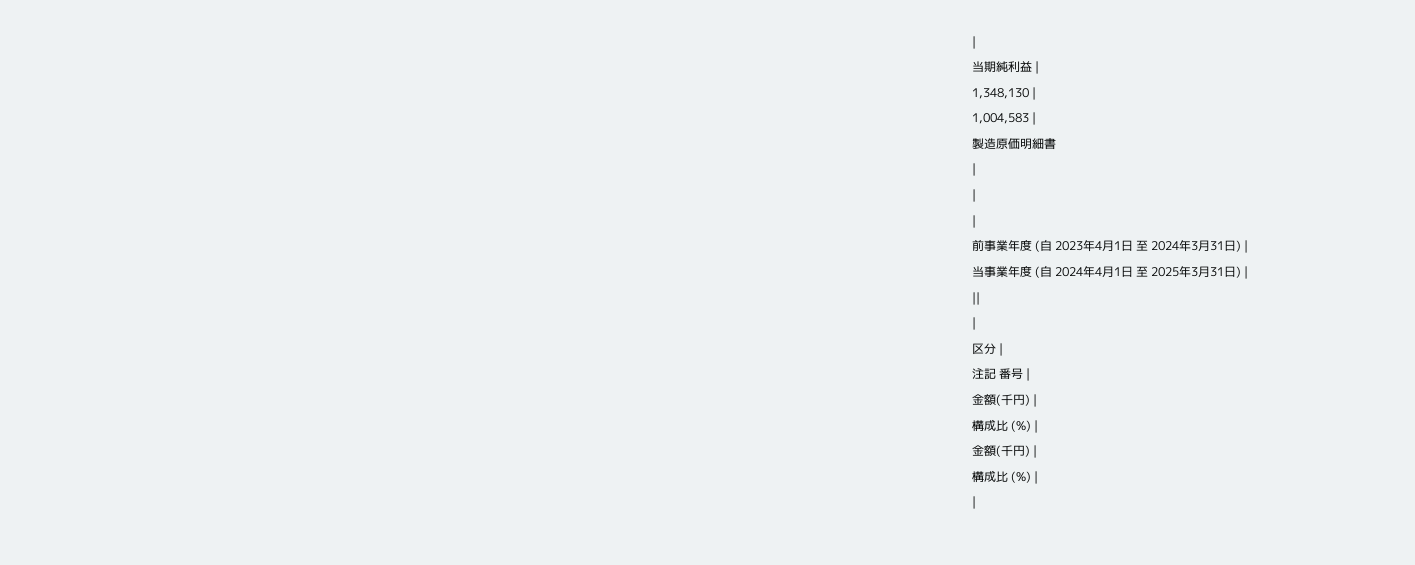|
当期純利益 |
1,348,130 |
1,004,583 |
製造原価明細書
|
|
|
前事業年度 (自 2023年4月1日 至 2024年3月31日) |
当事業年度 (自 2024年4月1日 至 2025年3月31日) |
||
|
区分 |
注記 番号 |
金額(千円) |
構成比 (%) |
金額(千円) |
構成比 (%) |
|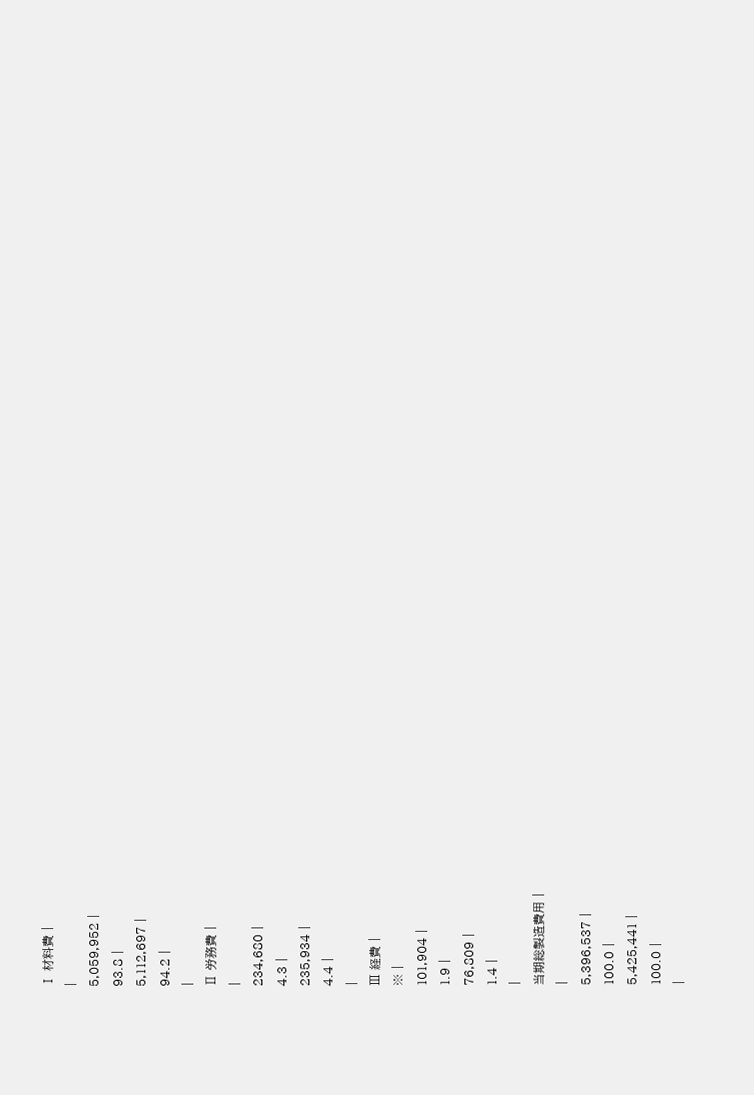Ⅰ 材料費 |
|
5,059,952 |
93.8 |
5,112,697 |
94.2 |
|
Ⅱ 労務費 |
|
234,680 |
4.3 |
235,934 |
4.4 |
|
Ⅲ 経費 |
※ |
101,904 |
1.9 |
76,809 |
1.4 |
|
当期総製造費用 |
|
5,396,537 |
100.0 |
5,425,441 |
100.0 |
|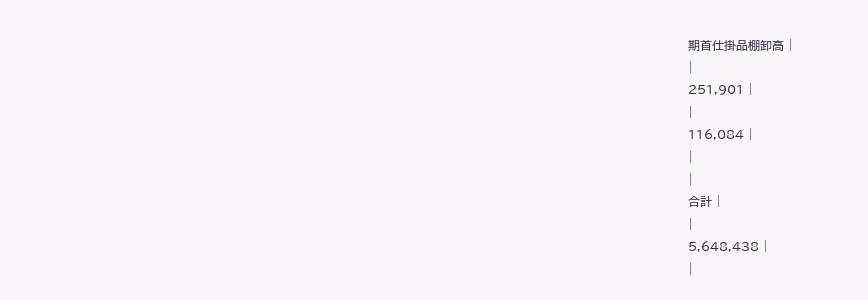期首仕掛品棚卸高 |
|
251,901 |
|
116,084 |
|
|
合計 |
|
5,648,438 |
|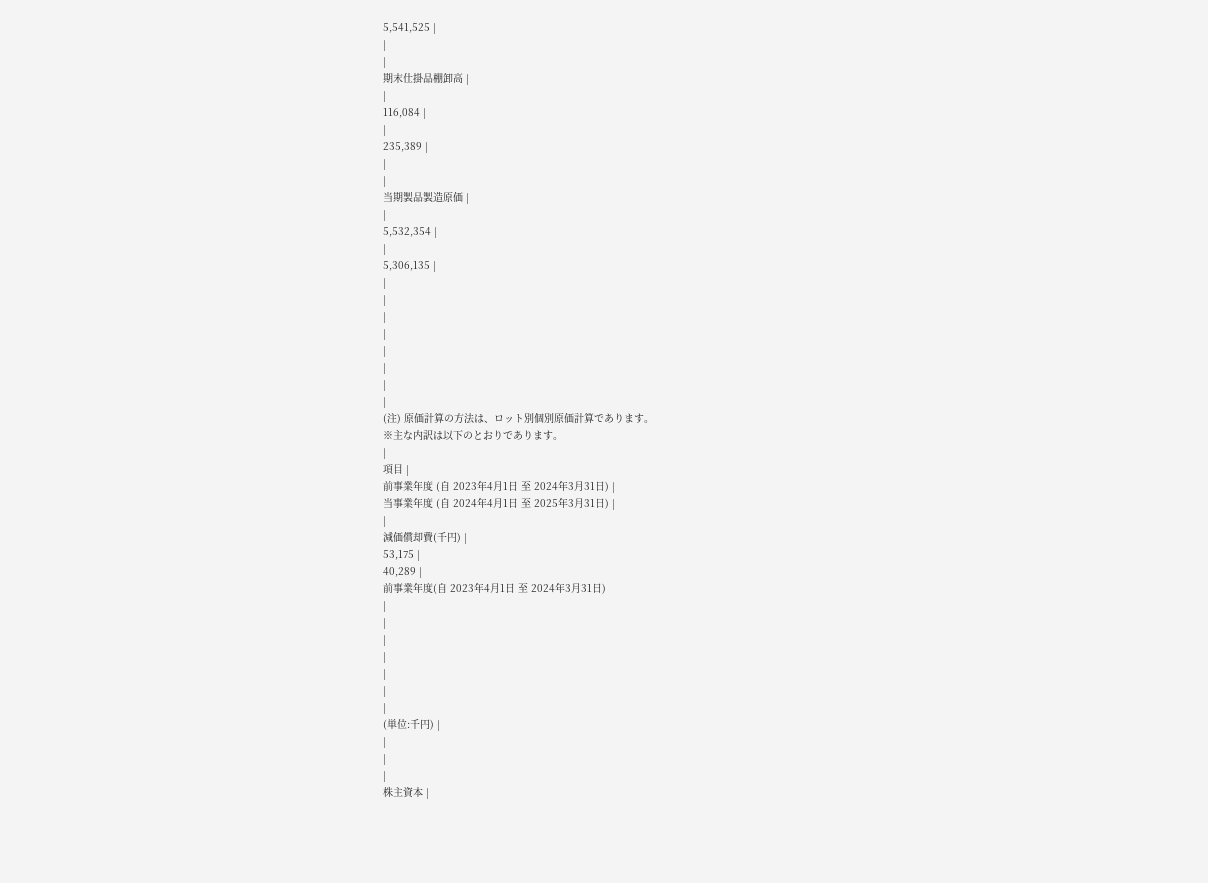5,541,525 |
|
|
期末仕掛品棚卸高 |
|
116,084 |
|
235,389 |
|
|
当期製品製造原価 |
|
5,532,354 |
|
5,306,135 |
|
|
|
|
|
|
|
|
(注) 原価計算の方法は、ロット別個別原価計算であります。
※主な内訳は以下のとおりであります。
|
項目 |
前事業年度 (自 2023年4月1日 至 2024年3月31日) |
当事業年度 (自 2024年4月1日 至 2025年3月31日) |
|
減価償却費(千円) |
53,175 |
40,289 |
前事業年度(自 2023年4月1日 至 2024年3月31日)
|
|
|
|
|
|
|
(単位:千円) |
|
|
|
株主資本 |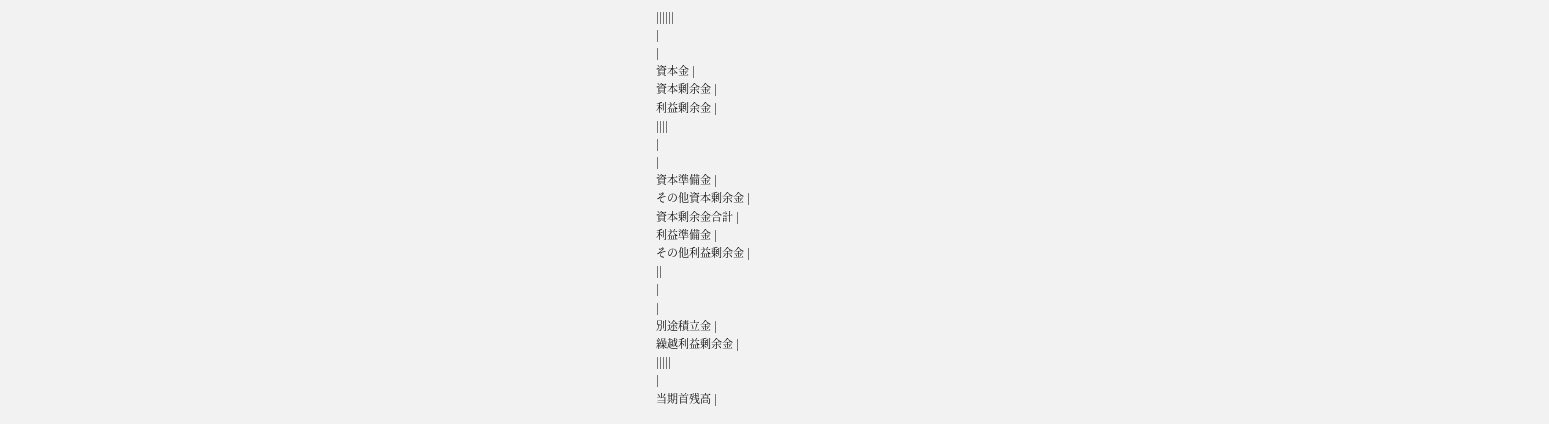||||||
|
|
資本金 |
資本剰余金 |
利益剰余金 |
||||
|
|
資本準備金 |
その他資本剰余金 |
資本剰余金合計 |
利益準備金 |
その他利益剰余金 |
||
|
|
別途積立金 |
繰越利益剰余金 |
|||||
|
当期首残高 |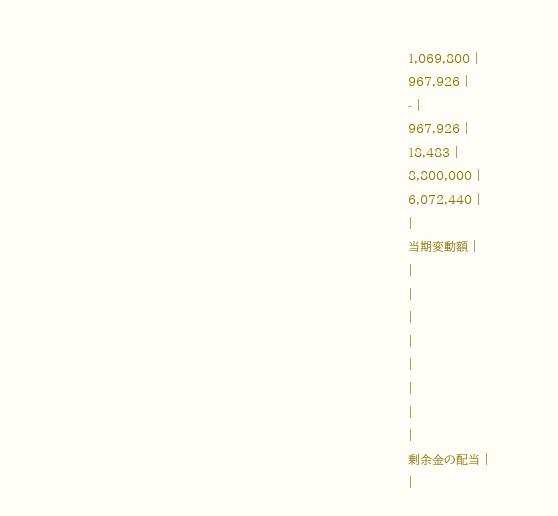1,069,800 |
967,926 |
- |
967,926 |
18,483 |
8,800,000 |
6,072,440 |
|
当期変動額 |
|
|
|
|
|
|
|
|
剰余金の配当 |
|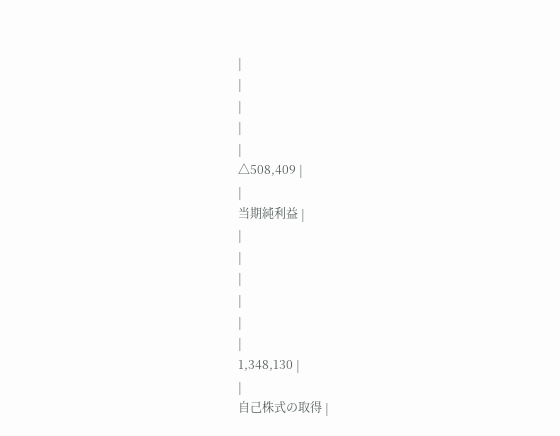|
|
|
|
|
△508,409 |
|
当期純利益 |
|
|
|
|
|
|
1,348,130 |
|
自己株式の取得 |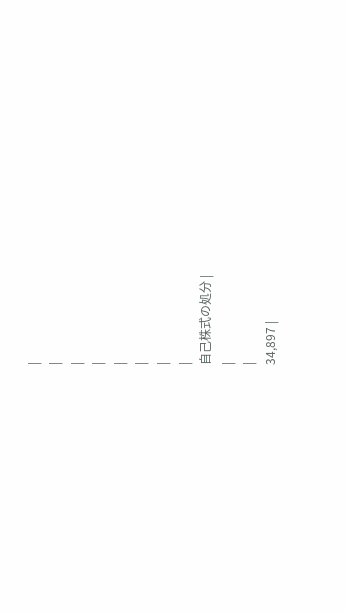|
|
|
|
|
|
|
|
自己株式の処分 |
|
|
34,897 |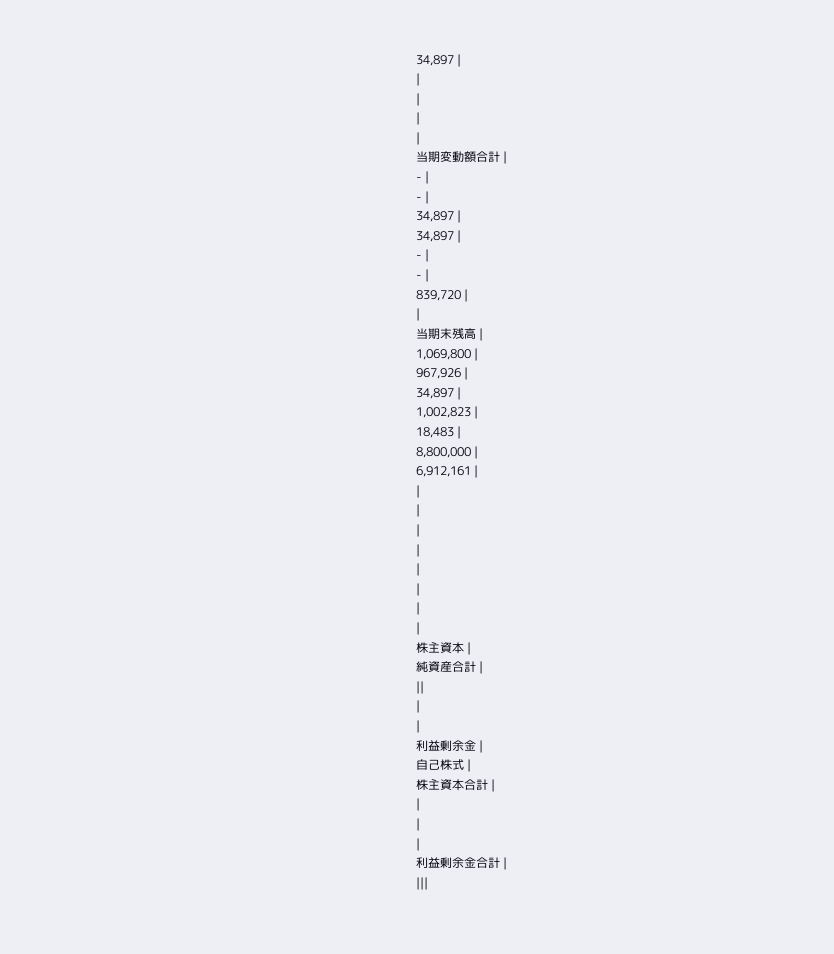34,897 |
|
|
|
|
当期変動額合計 |
- |
- |
34,897 |
34,897 |
- |
- |
839,720 |
|
当期末残高 |
1,069,800 |
967,926 |
34,897 |
1,002,823 |
18,483 |
8,800,000 |
6,912,161 |
|
|
|
|
|
|
|
|
株主資本 |
純資産合計 |
||
|
|
利益剰余金 |
自己株式 |
株主資本合計 |
|
|
|
利益剰余金合計 |
|||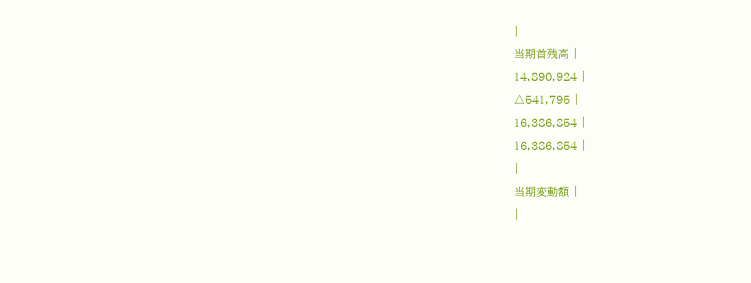|
当期首残高 |
14,890,924 |
△541,795 |
16,386,854 |
16,386,854 |
|
当期変動額 |
|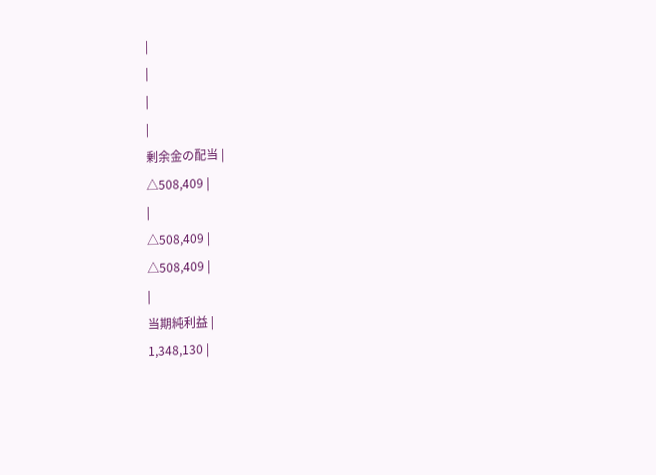|
|
|
|
剰余金の配当 |
△508,409 |
|
△508,409 |
△508,409 |
|
当期純利益 |
1,348,130 |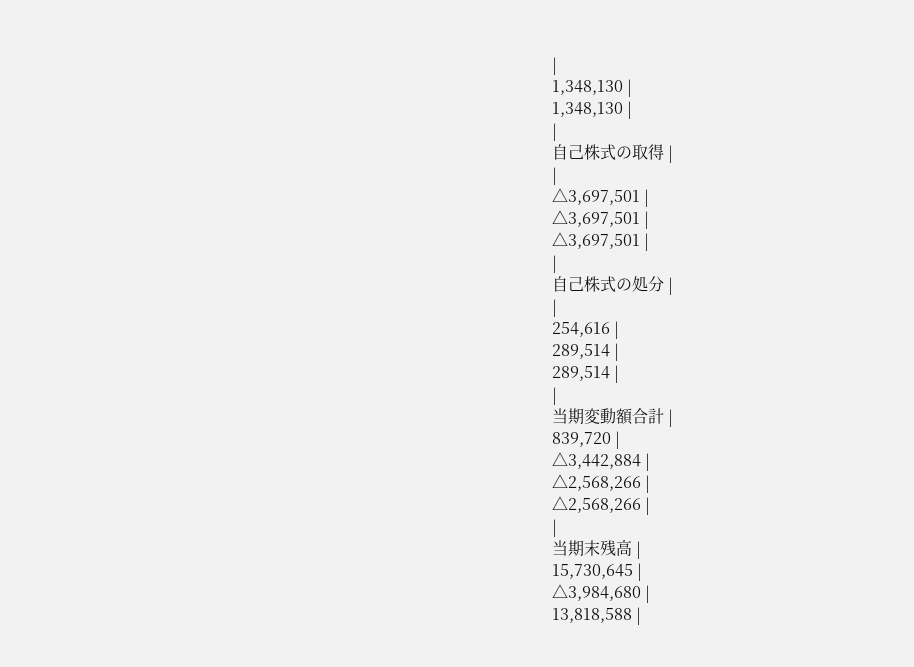|
1,348,130 |
1,348,130 |
|
自己株式の取得 |
|
△3,697,501 |
△3,697,501 |
△3,697,501 |
|
自己株式の処分 |
|
254,616 |
289,514 |
289,514 |
|
当期変動額合計 |
839,720 |
△3,442,884 |
△2,568,266 |
△2,568,266 |
|
当期末残高 |
15,730,645 |
△3,984,680 |
13,818,588 |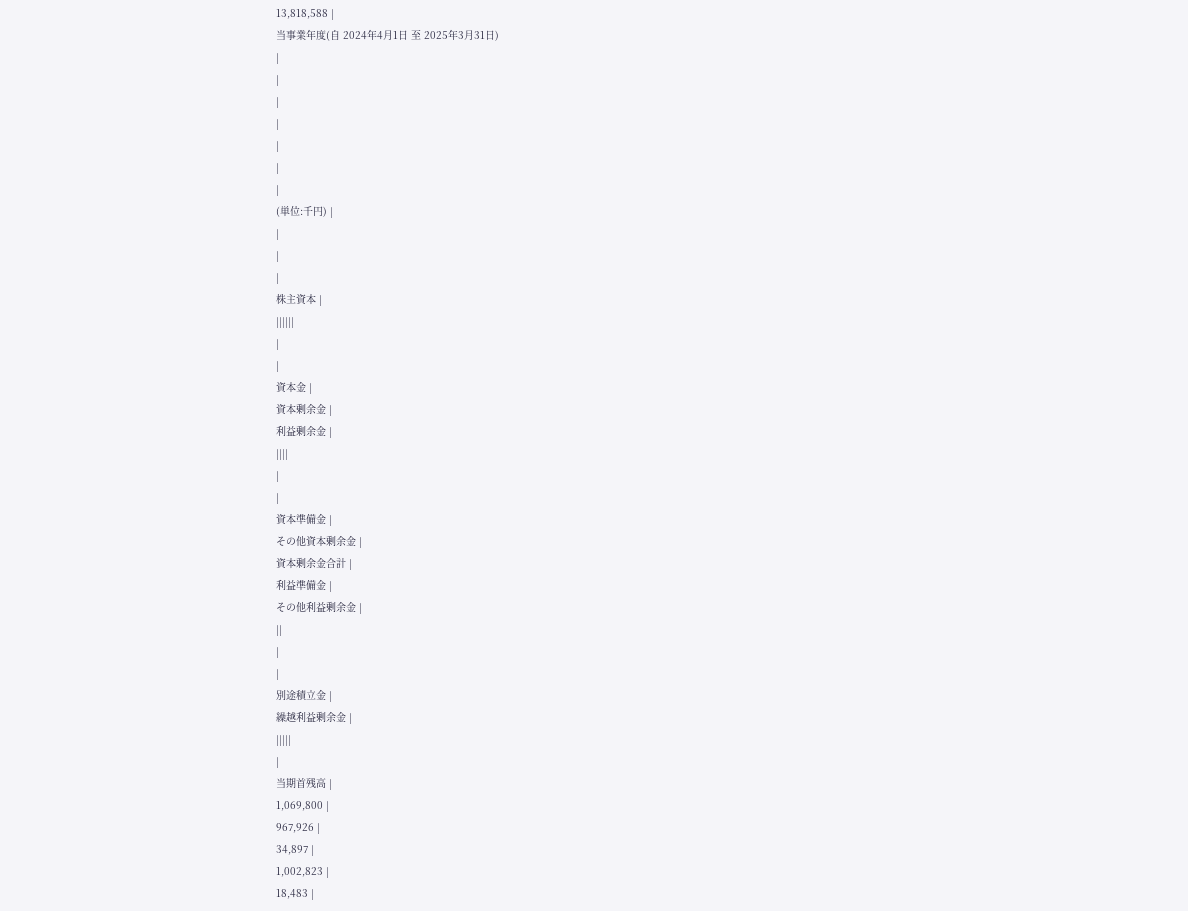13,818,588 |
当事業年度(自 2024年4月1日 至 2025年3月31日)
|
|
|
|
|
|
|
(単位:千円) |
|
|
|
株主資本 |
||||||
|
|
資本金 |
資本剰余金 |
利益剰余金 |
||||
|
|
資本準備金 |
その他資本剰余金 |
資本剰余金合計 |
利益準備金 |
その他利益剰余金 |
||
|
|
別途積立金 |
繰越利益剰余金 |
|||||
|
当期首残高 |
1,069,800 |
967,926 |
34,897 |
1,002,823 |
18,483 |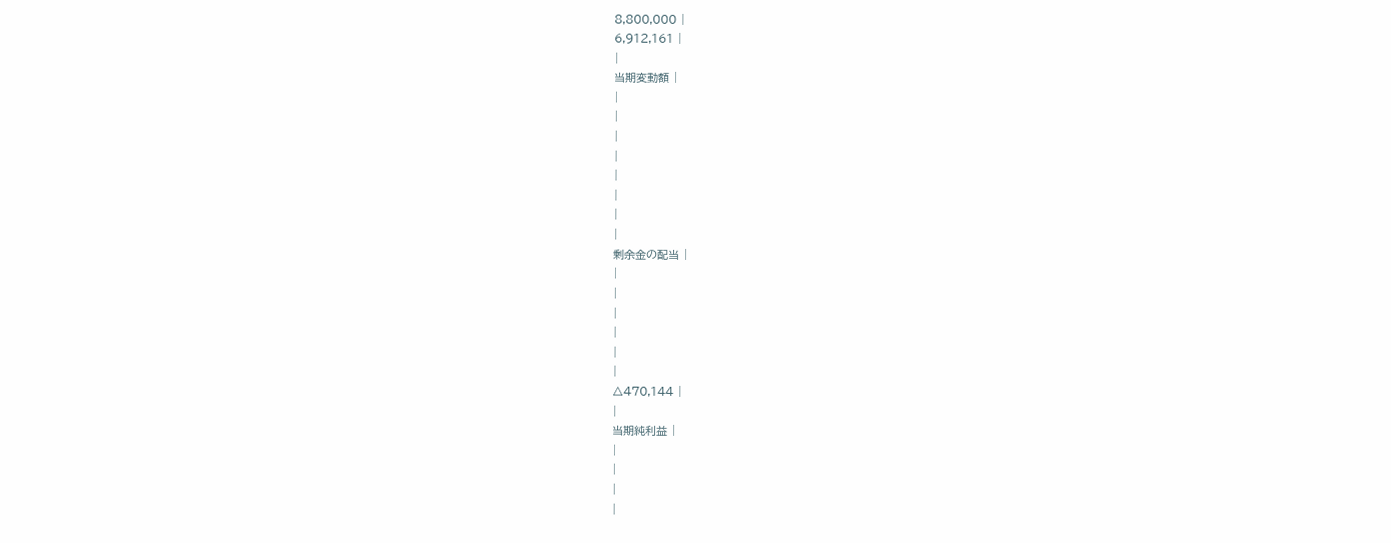8,800,000 |
6,912,161 |
|
当期変動額 |
|
|
|
|
|
|
|
|
剰余金の配当 |
|
|
|
|
|
|
△470,144 |
|
当期純利益 |
|
|
|
|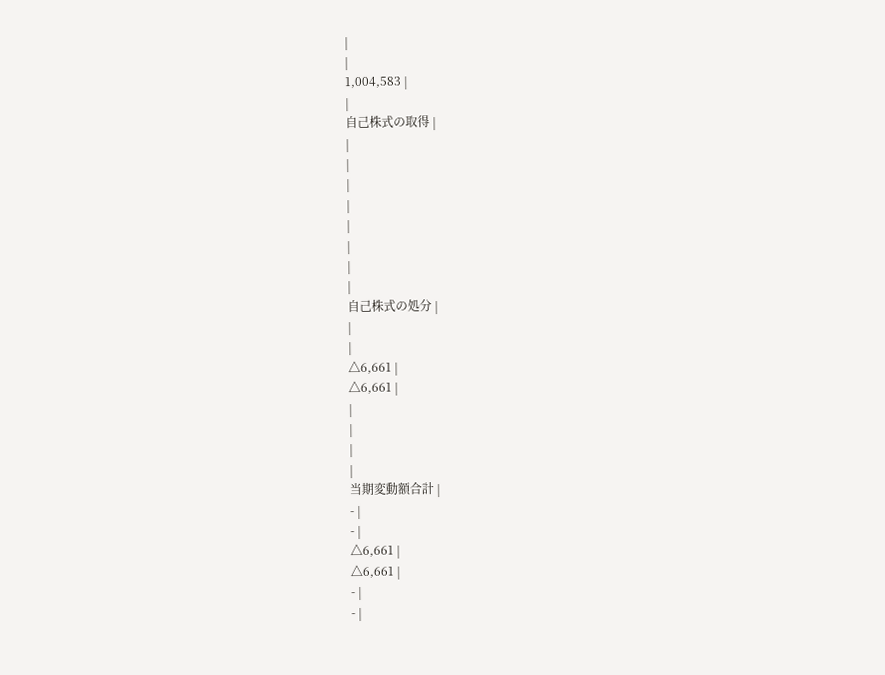|
|
1,004,583 |
|
自己株式の取得 |
|
|
|
|
|
|
|
|
自己株式の処分 |
|
|
△6,661 |
△6,661 |
|
|
|
|
当期変動額合計 |
- |
- |
△6,661 |
△6,661 |
- |
- |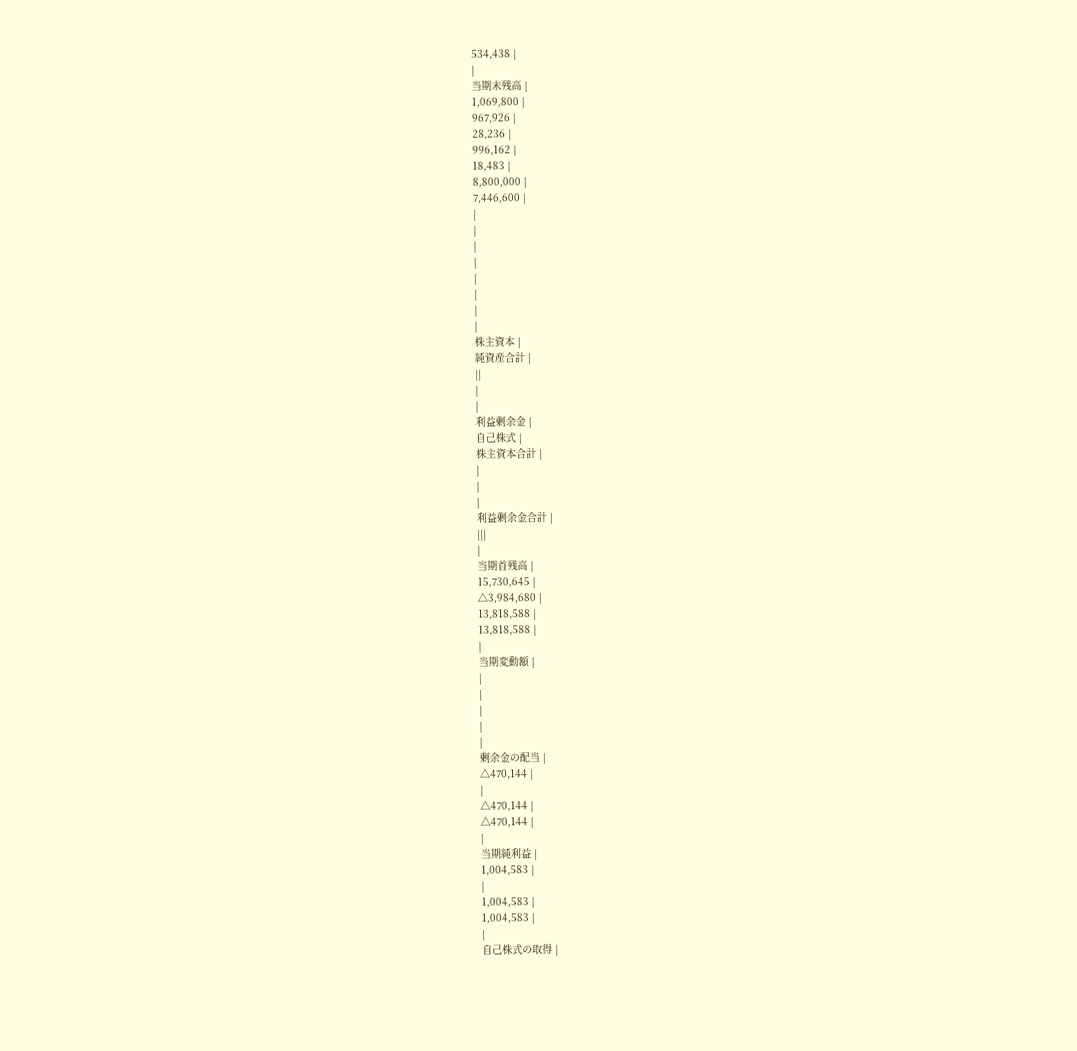534,438 |
|
当期末残高 |
1,069,800 |
967,926 |
28,236 |
996,162 |
18,483 |
8,800,000 |
7,446,600 |
|
|
|
|
|
|
|
|
株主資本 |
純資産合計 |
||
|
|
利益剰余金 |
自己株式 |
株主資本合計 |
|
|
|
利益剰余金合計 |
|||
|
当期首残高 |
15,730,645 |
△3,984,680 |
13,818,588 |
13,818,588 |
|
当期変動額 |
|
|
|
|
|
剰余金の配当 |
△470,144 |
|
△470,144 |
△470,144 |
|
当期純利益 |
1,004,583 |
|
1,004,583 |
1,004,583 |
|
自己株式の取得 |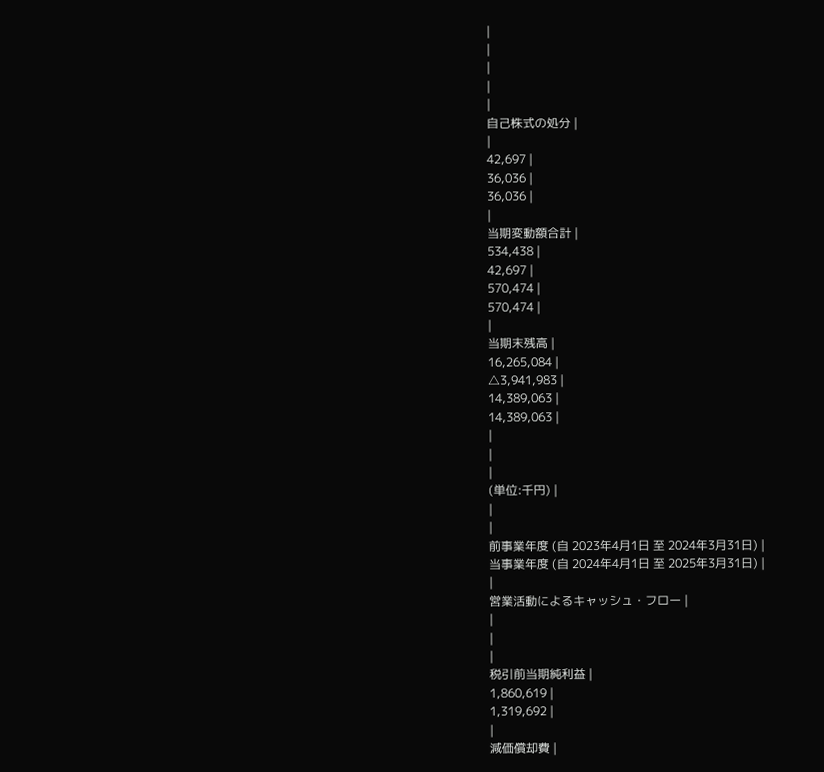|
|
|
|
|
自己株式の処分 |
|
42,697 |
36,036 |
36,036 |
|
当期変動額合計 |
534,438 |
42,697 |
570,474 |
570,474 |
|
当期末残高 |
16,265,084 |
△3,941,983 |
14,389,063 |
14,389,063 |
|
|
|
(単位:千円) |
|
|
前事業年度 (自 2023年4月1日 至 2024年3月31日) |
当事業年度 (自 2024年4月1日 至 2025年3月31日) |
|
営業活動によるキャッシュ・フロー |
|
|
|
税引前当期純利益 |
1,860,619 |
1,319,692 |
|
減価償却費 |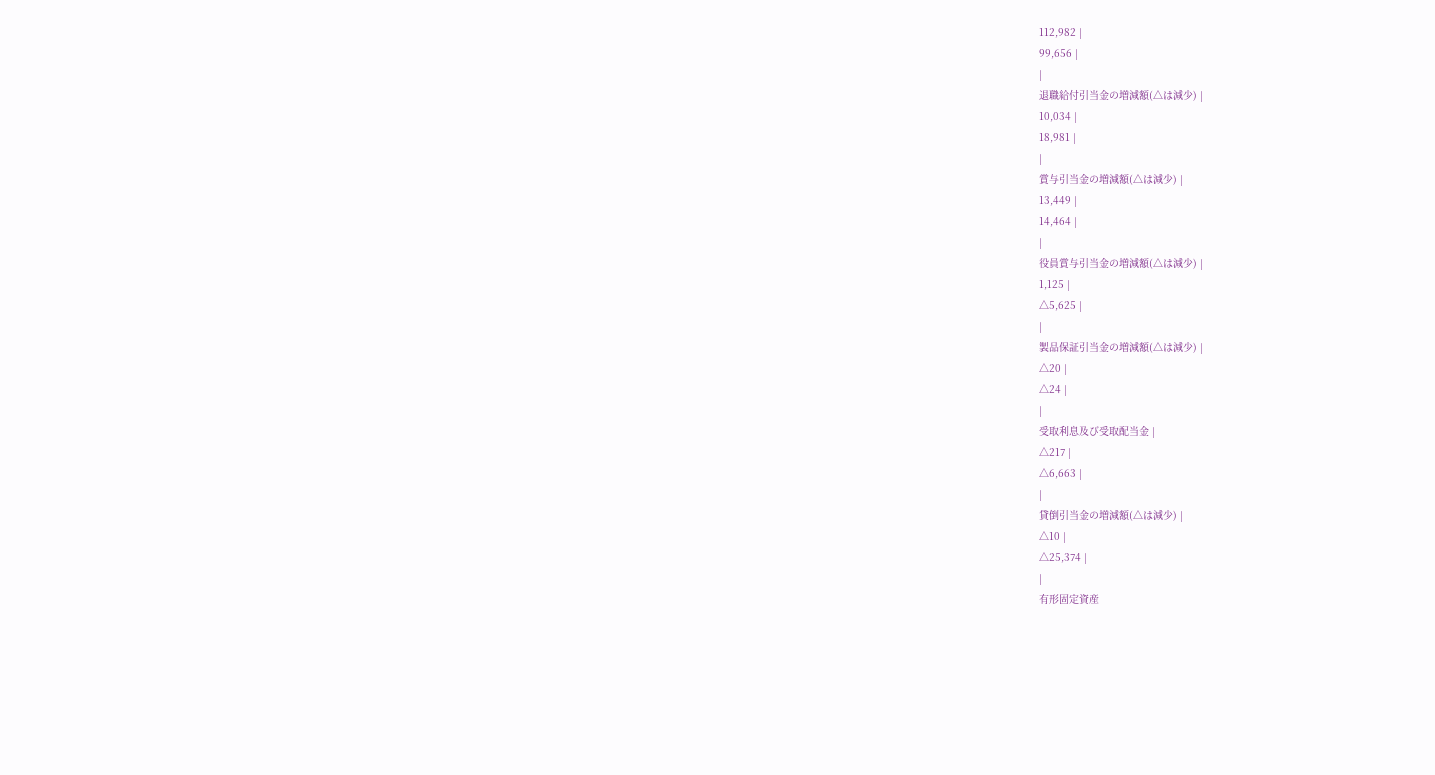112,982 |
99,656 |
|
退職給付引当金の増減額(△は減少) |
10,034 |
18,981 |
|
賞与引当金の増減額(△は減少) |
13,449 |
14,464 |
|
役員賞与引当金の増減額(△は減少) |
1,125 |
△5,625 |
|
製品保証引当金の増減額(△は減少) |
△20 |
△24 |
|
受取利息及び受取配当金 |
△217 |
△6,663 |
|
貸倒引当金の増減額(△は減少) |
△10 |
△25,374 |
|
有形固定資産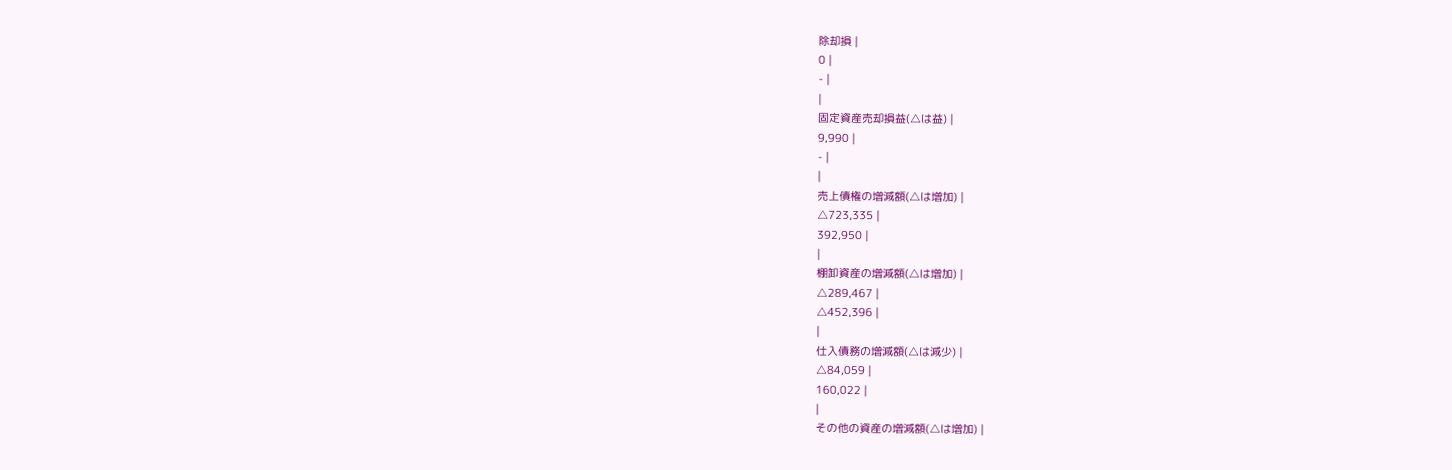除却損 |
0 |
- |
|
固定資産売却損益(△は益) |
9,990 |
- |
|
売上債権の増減額(△は増加) |
△723,335 |
392,950 |
|
棚卸資産の増減額(△は増加) |
△289,467 |
△452,396 |
|
仕入債務の増減額(△は減少) |
△84,059 |
160,022 |
|
その他の資産の増減額(△は増加) |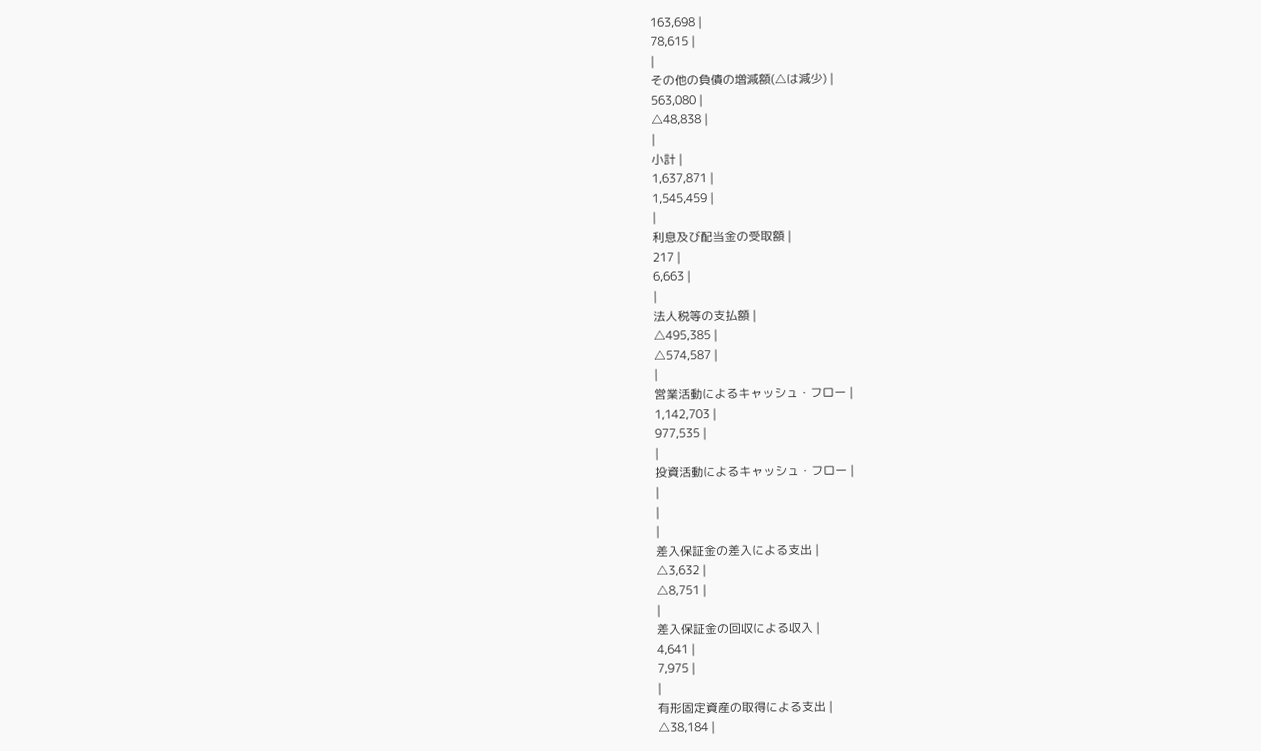163,698 |
78,615 |
|
その他の負債の増減額(△は減少) |
563,080 |
△48,838 |
|
小計 |
1,637,871 |
1,545,459 |
|
利息及び配当金の受取額 |
217 |
6,663 |
|
法人税等の支払額 |
△495,385 |
△574,587 |
|
営業活動によるキャッシュ・フロー |
1,142,703 |
977,535 |
|
投資活動によるキャッシュ・フロー |
|
|
|
差入保証金の差入による支出 |
△3,632 |
△8,751 |
|
差入保証金の回収による収入 |
4,641 |
7,975 |
|
有形固定資産の取得による支出 |
△38,184 |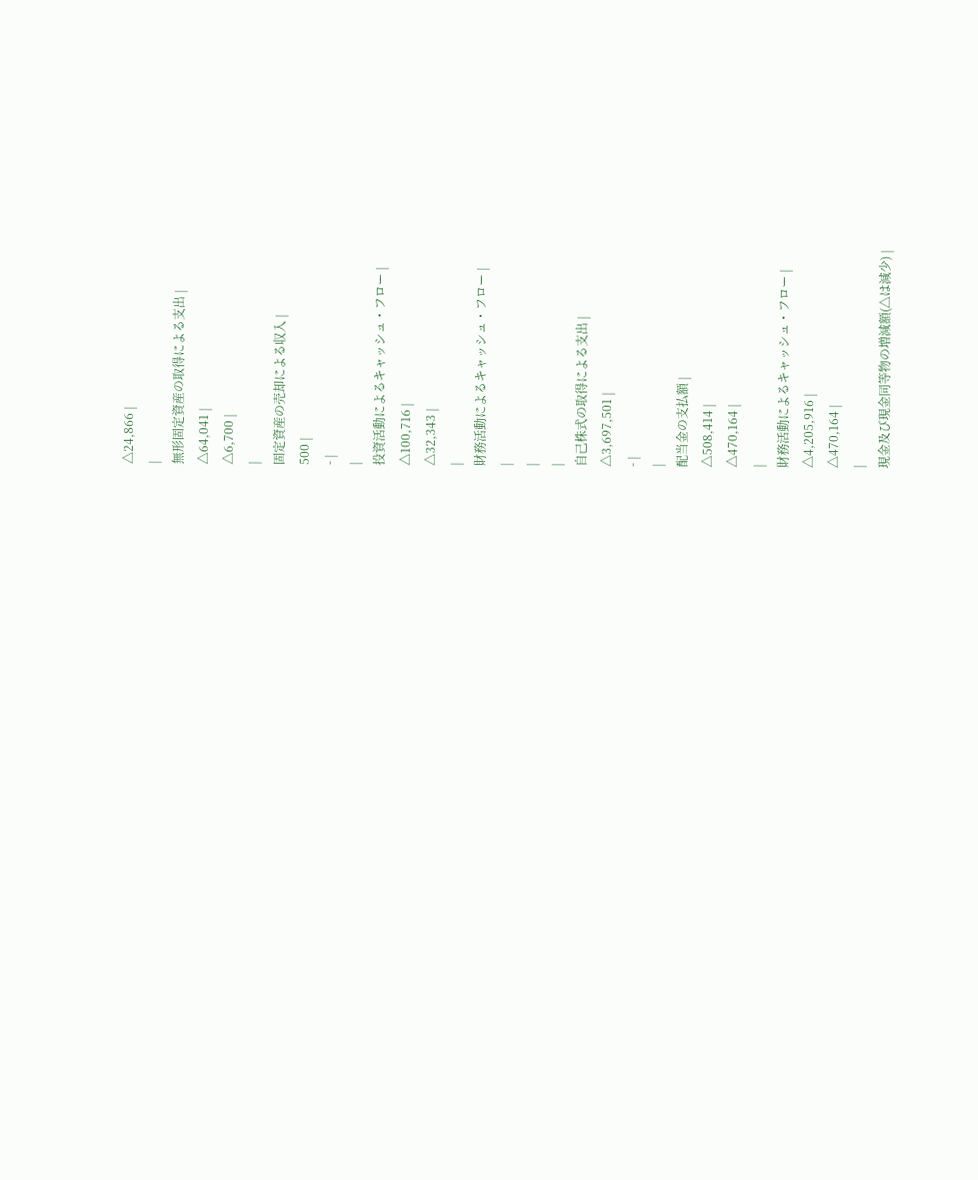△24,866 |
|
無形固定資産の取得による支出 |
△64,041 |
△6,700 |
|
固定資産の売却による収入 |
500 |
- |
|
投資活動によるキャッシュ・フロー |
△100,716 |
△32,343 |
|
財務活動によるキャッシュ・フロー |
|
|
|
自己株式の取得による支出 |
△3,697,501 |
- |
|
配当金の支払額 |
△508,414 |
△470,164 |
|
財務活動によるキャッシュ・フロー |
△4,205,916 |
△470,164 |
|
現金及び現金同等物の増減額(△は減少) |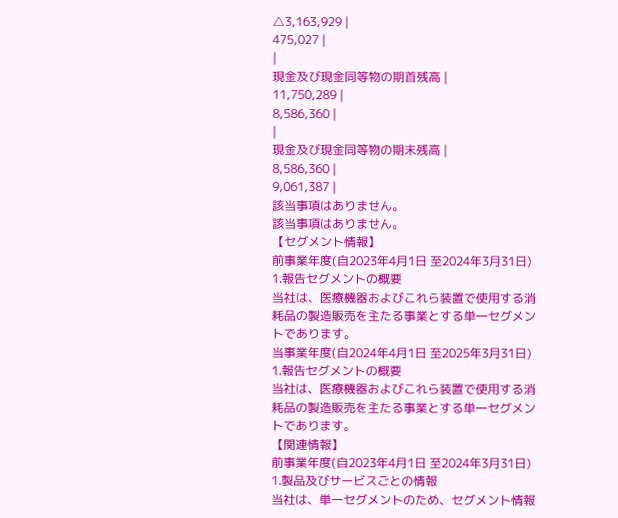△3,163,929 |
475,027 |
|
現金及び現金同等物の期首残高 |
11,750,289 |
8,586,360 |
|
現金及び現金同等物の期末残高 |
8,586,360 |
9,061,387 |
該当事項はありません。
該当事項はありません。
【セグメント情報】
前事業年度(自2023年4月1日 至2024年3月31日)
1.報告セグメントの概要
当社は、医療機器およびこれら装置で使用する消耗品の製造販売を主たる事業とする単一セグメントであります。
当事業年度(自2024年4月1日 至2025年3月31日)
1.報告セグメントの概要
当社は、医療機器およびこれら装置で使用する消耗品の製造販売を主たる事業とする単一セグメントであります。
【関連情報】
前事業年度(自2023年4月1日 至2024年3月31日)
1.製品及びサービスごとの情報
当社は、単一セグメントのため、セグメント情報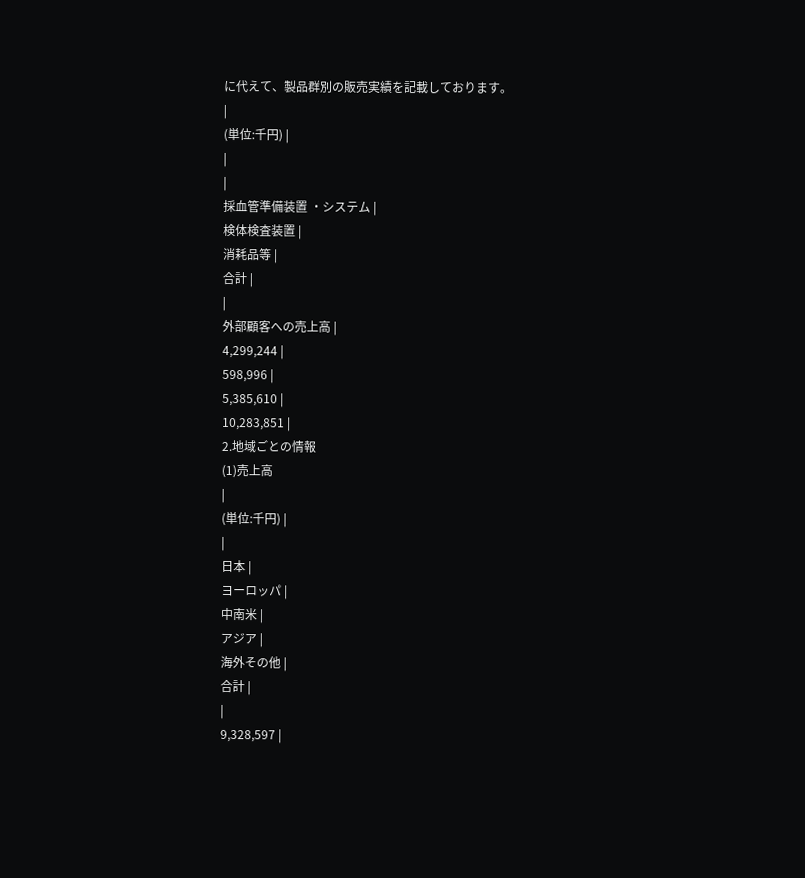に代えて、製品群別の販売実績を記載しております。
|
(単位:千円) |
|
|
採血管準備装置 ・システム |
検体検査装置 |
消耗品等 |
合計 |
|
外部顧客への売上高 |
4,299,244 |
598,996 |
5,385,610 |
10,283,851 |
2.地域ごとの情報
(1)売上高
|
(単位:千円) |
|
日本 |
ヨーロッパ |
中南米 |
アジア |
海外その他 |
合計 |
|
9,328,597 |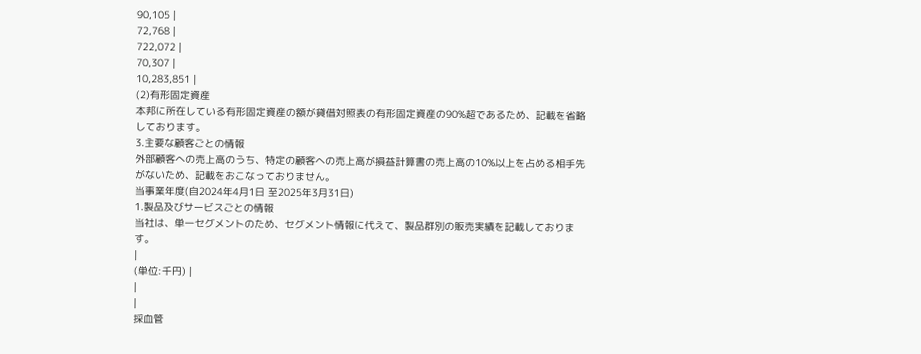90,105 |
72,768 |
722,072 |
70,307 |
10,283,851 |
(2)有形固定資産
本邦に所在している有形固定資産の額が貸借対照表の有形固定資産の90%超であるため、記載を省略しております。
3.主要な顧客ごとの情報
外部顧客への売上高のうち、特定の顧客への売上高が損益計算書の売上高の10%以上を占める相手先がないため、記載をおこなっておりません。
当事業年度(自2024年4月1日 至2025年3月31日)
1.製品及びサービスごとの情報
当社は、単一セグメントのため、セグメント情報に代えて、製品群別の販売実績を記載しております。
|
(単位:千円) |
|
|
採血管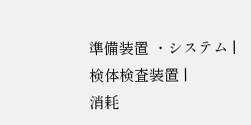準備装置 ・システム |
検体検査装置 |
消耗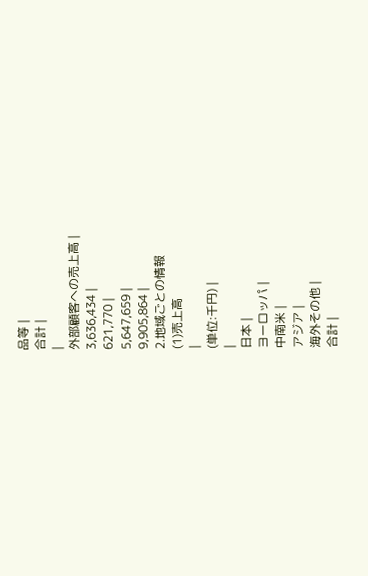品等 |
合計 |
|
外部顧客への売上高 |
3,636,434 |
621,770 |
5,647,659 |
9,905,864 |
2.地域ごとの情報
(1)売上高
|
(単位:千円) |
|
日本 |
ヨーロッパ |
中南米 |
アジア |
海外その他 |
合計 |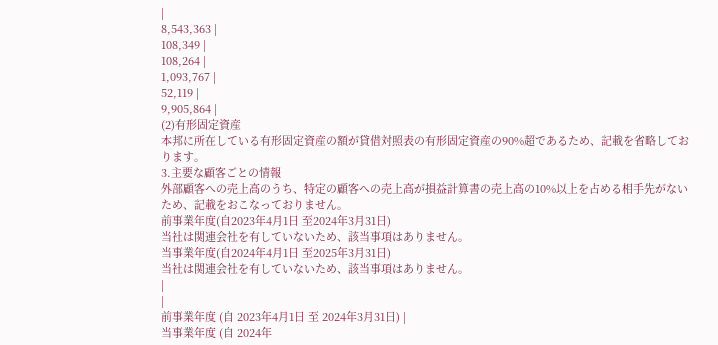|
8,543,363 |
108,349 |
108,264 |
1,093,767 |
52,119 |
9,905,864 |
(2)有形固定資産
本邦に所在している有形固定資産の額が貸借対照表の有形固定資産の90%超であるため、記載を省略しております。
3.主要な顧客ごとの情報
外部顧客への売上高のうち、特定の顧客への売上高が損益計算書の売上高の10%以上を占める相手先がないため、記載をおこなっておりません。
前事業年度(自2023年4月1日 至2024年3月31日)
当社は関連会社を有していないため、該当事項はありません。
当事業年度(自2024年4月1日 至2025年3月31日)
当社は関連会社を有していないため、該当事項はありません。
|
|
前事業年度 (自 2023年4月1日 至 2024年3月31日) |
当事業年度 (自 2024年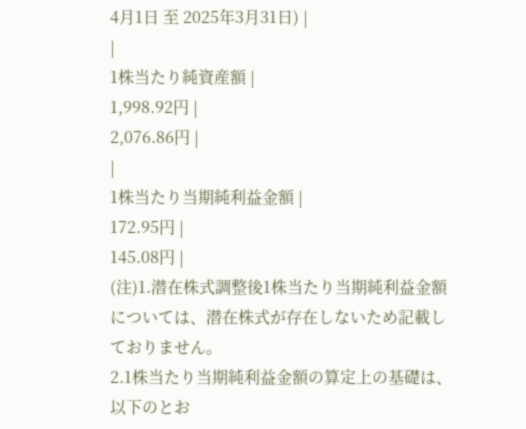4月1日 至 2025年3月31日) |
|
1株当たり純資産額 |
1,998.92円 |
2,076.86円 |
|
1株当たり当期純利益金額 |
172.95円 |
145.08円 |
(注)1.潜在株式調整後1株当たり当期純利益金額については、潜在株式が存在しないため記載しておりません。
2.1株当たり当期純利益金額の算定上の基礎は、以下のとお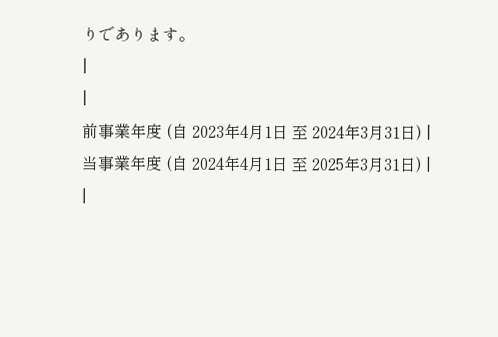りであります。
|
|
前事業年度 (自 2023年4月1日 至 2024年3月31日) |
当事業年度 (自 2024年4月1日 至 2025年3月31日) |
|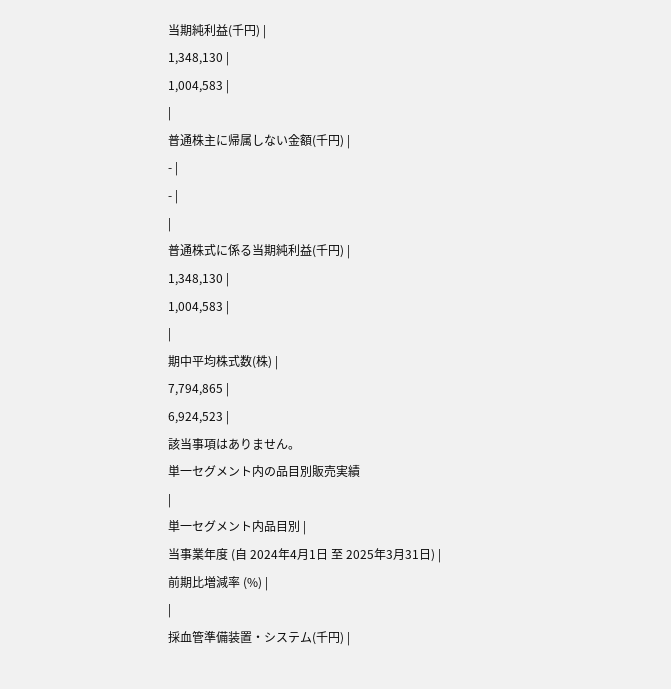当期純利益(千円) |
1,348,130 |
1,004,583 |
|
普通株主に帰属しない金額(千円) |
- |
- |
|
普通株式に係る当期純利益(千円) |
1,348,130 |
1,004,583 |
|
期中平均株式数(株) |
7,794,865 |
6,924,523 |
該当事項はありません。
単一セグメント内の品目別販売実績
|
単一セグメント内品目別 |
当事業年度 (自 2024年4月1日 至 2025年3月31日) |
前期比増減率 (%) |
|
採血管準備装置・システム(千円) |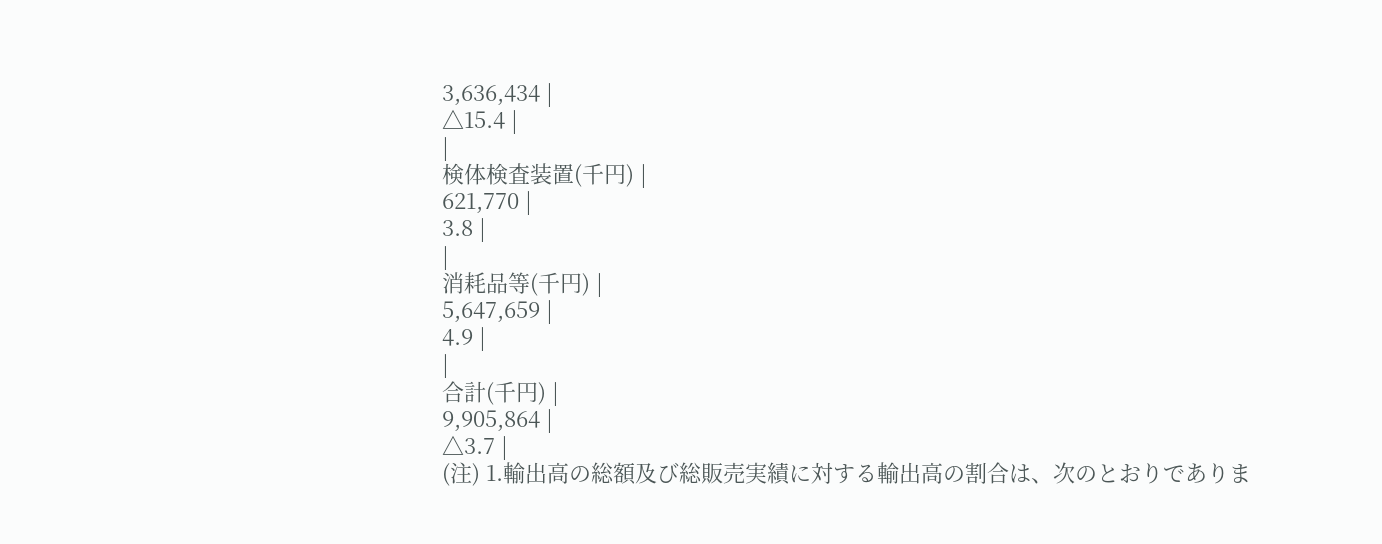3,636,434 |
△15.4 |
|
検体検査装置(千円) |
621,770 |
3.8 |
|
消耗品等(千円) |
5,647,659 |
4.9 |
|
合計(千円) |
9,905,864 |
△3.7 |
(注) 1.輸出高の総額及び総販売実績に対する輸出高の割合は、次のとおりでありま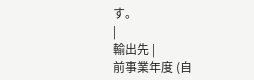す。
|
輸出先 |
前事業年度 (自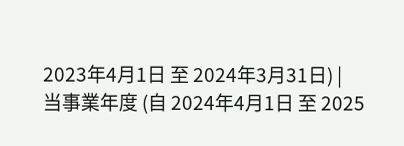2023年4月1日 至 2024年3月31日) |
当事業年度 (自 2024年4月1日 至 2025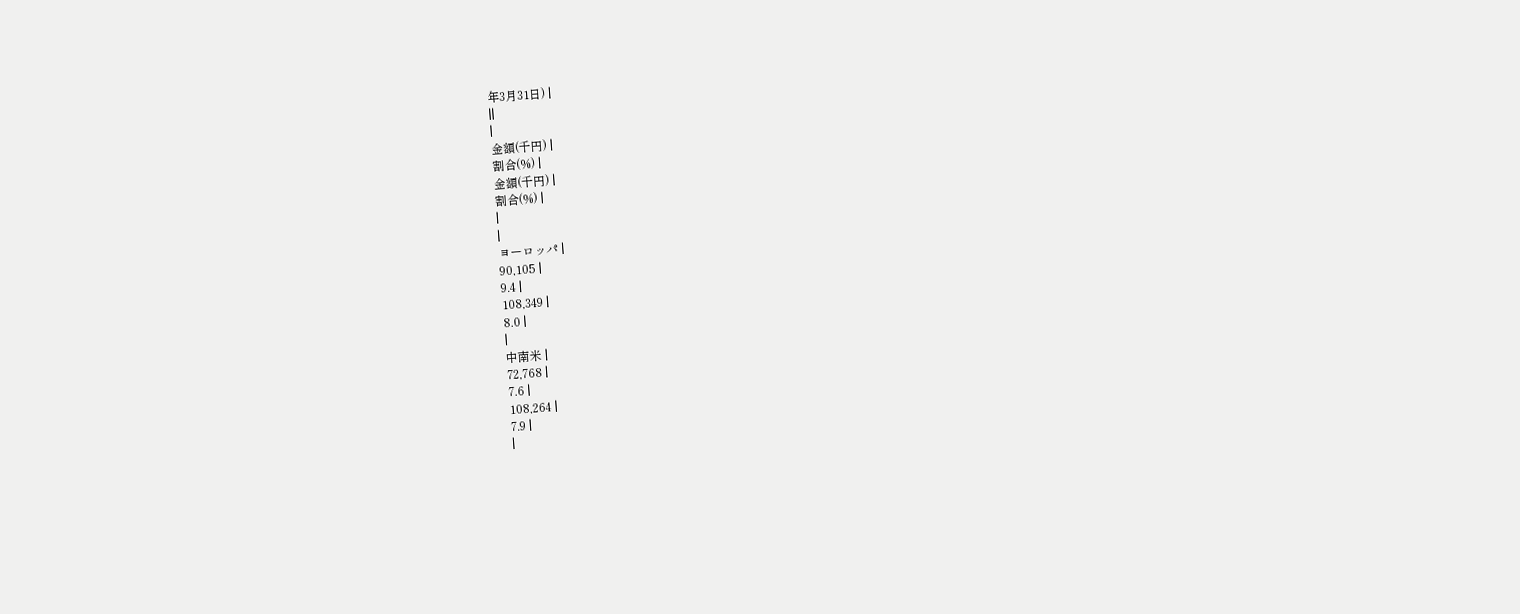年3月31日) |
||
|
金額(千円) |
割合(%) |
金額(千円) |
割合(%) |
|
|
ヨーロッパ |
90,105 |
9.4 |
108,349 |
8.0 |
|
中南米 |
72,768 |
7.6 |
108,264 |
7.9 |
|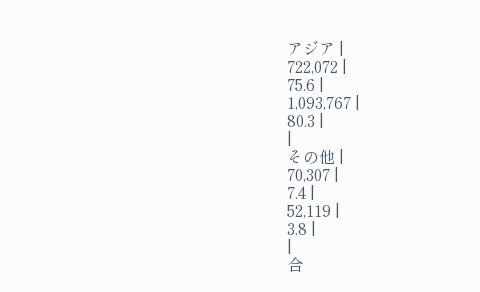アジア |
722,072 |
75.6 |
1,093,767 |
80.3 |
|
その他 |
70,307 |
7.4 |
52,119 |
3.8 |
|
合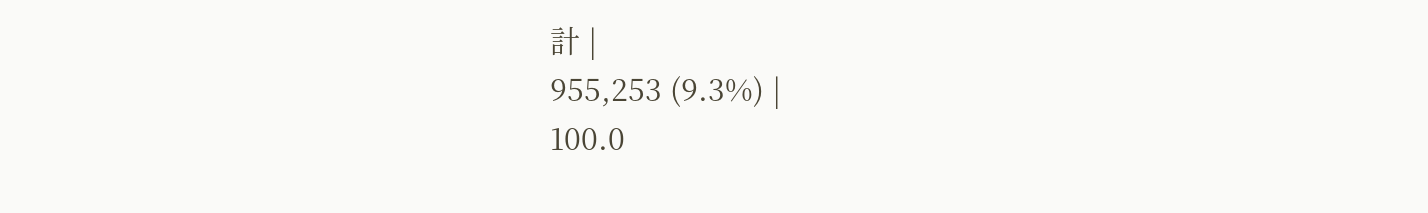計 |
955,253 (9.3%) |
100.0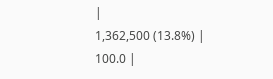|
1,362,500 (13.8%) |
100.0 |